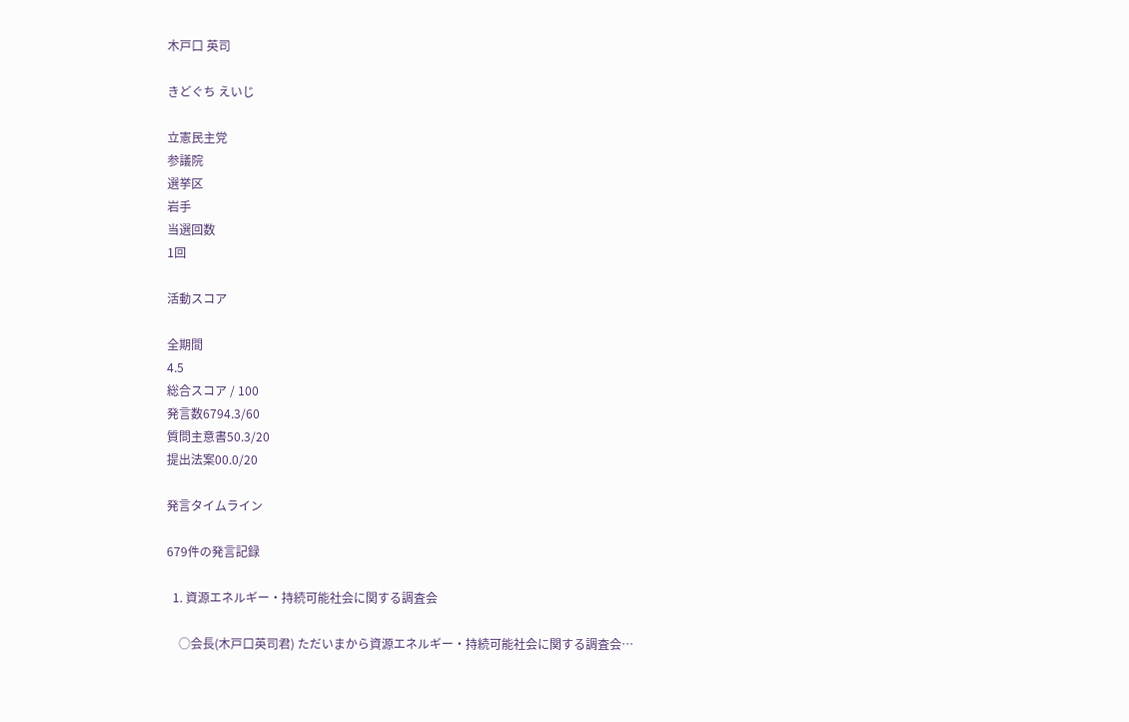木戸口 英司

きどぐち えいじ

立憲民主党
参議院
選挙区
岩手
当選回数
1回

活動スコア

全期間
4.5
総合スコア / 100
発言数6794.3/60
質問主意書50.3/20
提出法案00.0/20

発言タイムライン

679件の発言記録

  1. 資源エネルギー・持続可能社会に関する調査会

    ○会長(木戸口英司君) ただいまから資源エネルギー・持続可能社会に関する調査会…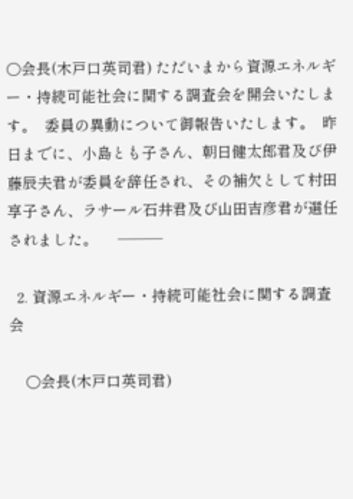○会長(木戸口英司君) ただいまから資源エネルギー・持続可能社会に関する調査会を開会いたします。  委員の異動について御報告いたします。  昨日までに、小島とも子さん、朝日健太郎君及び伊藤辰夫君が委員を辞任され、その補欠として村田享子さん、ラサール石井君及び山田吉彦君が選任されました。     ───

  2. 資源エネルギー・持続可能社会に関する調査会

    ○会長(木戸口英司君)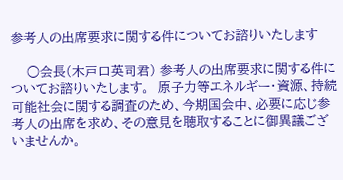参考人の出席要求に関する件についてお諮りいたします

    ○会長(木戸口英司君) 参考人の出席要求に関する件についてお諮りいたします。  原子力等エネルギー・資源、持続可能社会に関する調査のため、今期国会中、必要に応じ参考人の出席を求め、その意見を聴取することに御異議ございませんか。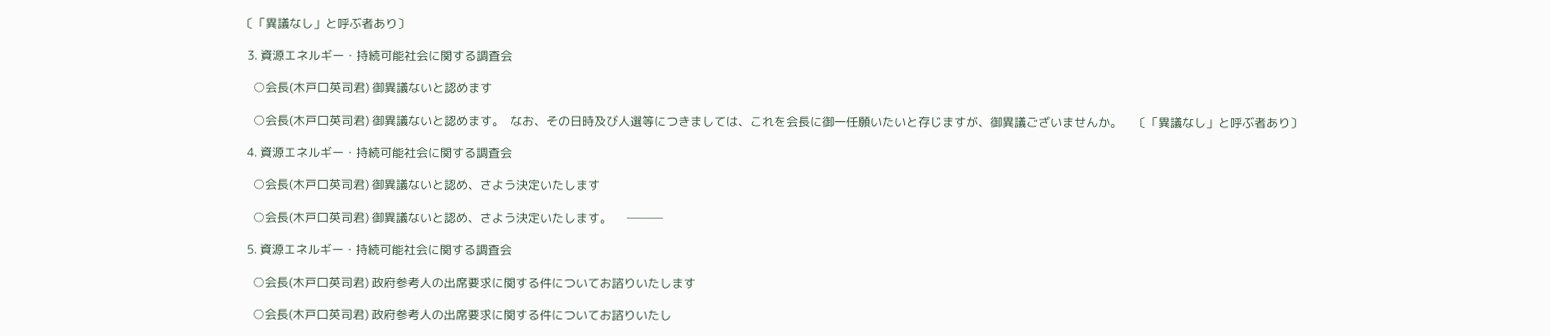〔「異議なし」と呼ぶ者あり〕

  3. 資源エネルギー・持続可能社会に関する調査会

    ○会長(木戸口英司君) 御異議ないと認めます

    ○会長(木戸口英司君) 御異議ないと認めます。  なお、その日時及び人選等につきましては、これを会長に御一任願いたいと存じますが、御異議ございませんか。    〔「異議なし」と呼ぶ者あり〕

  4. 資源エネルギー・持続可能社会に関する調査会

    ○会長(木戸口英司君) 御異議ないと認め、さよう決定いたします

    ○会長(木戸口英司君) 御異議ないと認め、さよう決定いたします。     ───

  5. 資源エネルギー・持続可能社会に関する調査会

    ○会長(木戸口英司君) 政府参考人の出席要求に関する件についてお諮りいたします

    ○会長(木戸口英司君) 政府参考人の出席要求に関する件についてお諮りいたし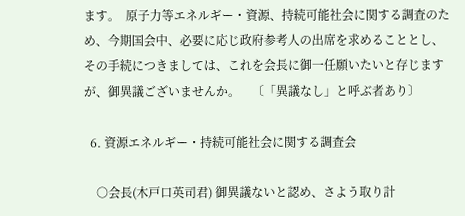ます。  原子力等エネルギー・資源、持続可能社会に関する調査のため、今期国会中、必要に応じ政府参考人の出席を求めることとし、その手続につきましては、これを会長に御一任願いたいと存じますが、御異議ございませんか。    〔「異議なし」と呼ぶ者あり〕

  6. 資源エネルギー・持続可能社会に関する調査会

    ○会長(木戸口英司君) 御異議ないと認め、さよう取り計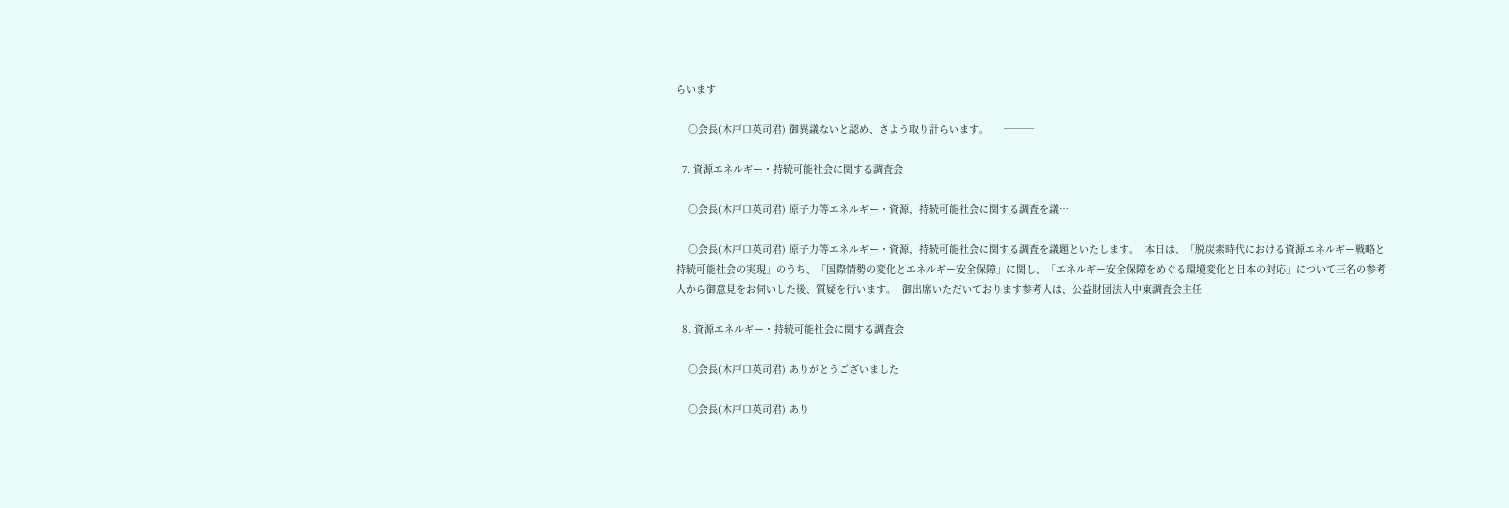らいます

    ○会長(木戸口英司君) 御異議ないと認め、さよう取り計らいます。     ───

  7. 資源エネルギー・持続可能社会に関する調査会

    ○会長(木戸口英司君) 原子力等エネルギー・資源、持続可能社会に関する調査を議…

    ○会長(木戸口英司君) 原子力等エネルギー・資源、持続可能社会に関する調査を議題といたします。  本日は、「脱炭素時代における資源エネルギー戦略と持続可能社会の実現」のうち、「国際情勢の変化とエネルギー安全保障」に関し、「エネルギー安全保障をめぐる環境変化と日本の対応」について三名の参考人から御意見をお伺いした後、質疑を行います。  御出席いただいております参考人は、公益財団法人中東調査会主任

  8. 資源エネルギー・持続可能社会に関する調査会

    ○会長(木戸口英司君) ありがとうございました

    ○会長(木戸口英司君) あり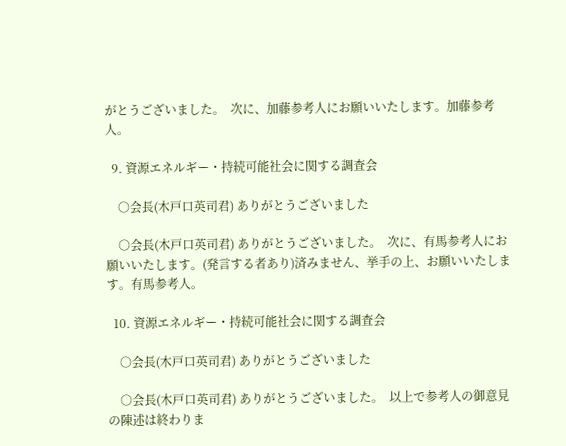がとうございました。  次に、加藤参考人にお願いいたします。加藤参考人。

  9. 資源エネルギー・持続可能社会に関する調査会

    ○会長(木戸口英司君) ありがとうございました

    ○会長(木戸口英司君) ありがとうございました。  次に、有馬参考人にお願いいたします。(発言する者あり)済みません、挙手の上、お願いいたします。有馬参考人。

  10. 資源エネルギー・持続可能社会に関する調査会

    ○会長(木戸口英司君) ありがとうございました

    ○会長(木戸口英司君) ありがとうございました。  以上で参考人の御意見の陳述は終わりま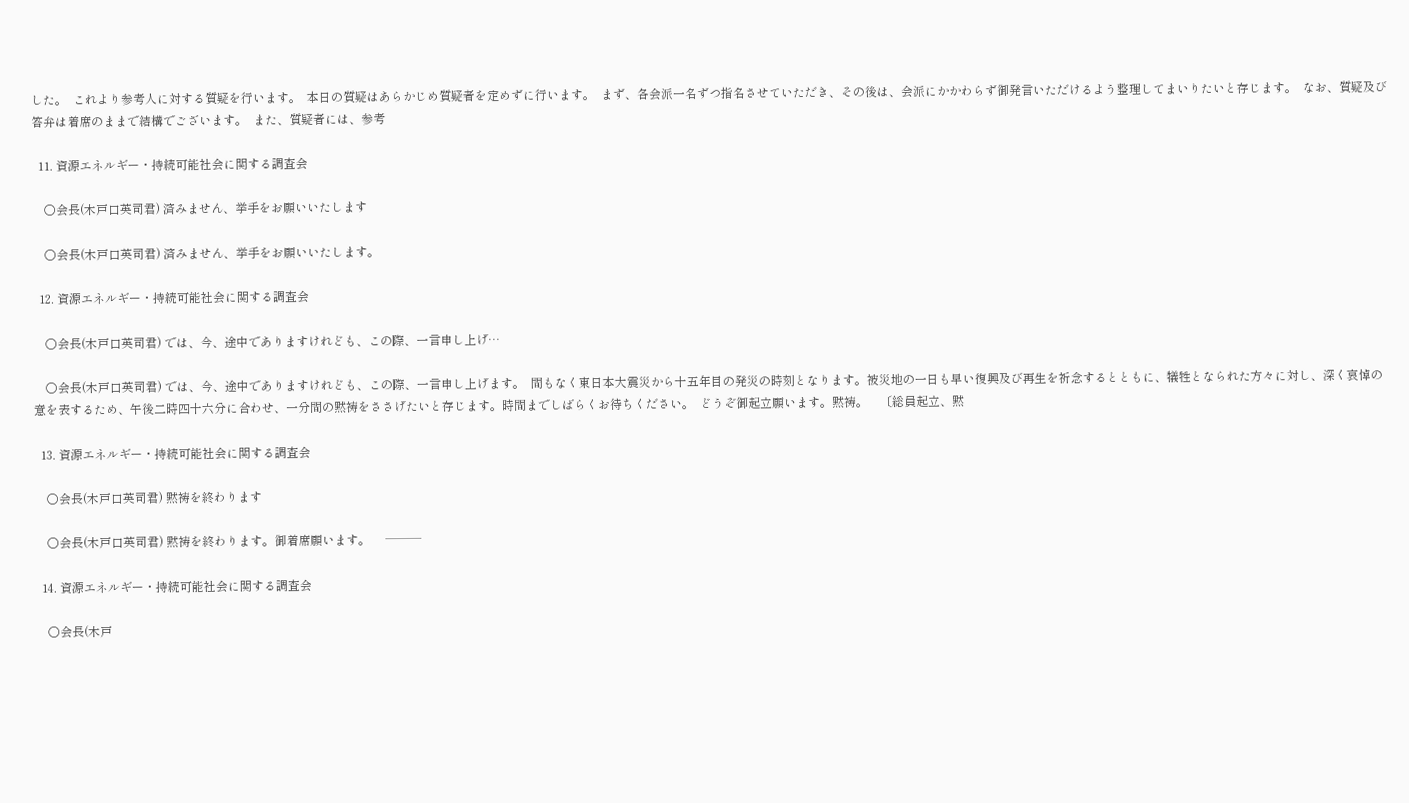した。  これより参考人に対する質疑を行います。  本日の質疑はあらかじめ質疑者を定めずに行います。  まず、各会派一名ずつ指名させていただき、その後は、会派にかかわらず御発言いただけるよう整理してまいりたいと存じます。  なお、質疑及び答弁は着席のままで結構でございます。  また、質疑者には、参考

  11. 資源エネルギー・持続可能社会に関する調査会

    ○会長(木戸口英司君) 済みません、挙手をお願いいたします

    ○会長(木戸口英司君) 済みません、挙手をお願いいたします。

  12. 資源エネルギー・持続可能社会に関する調査会

    ○会長(木戸口英司君) では、今、途中でありますけれども、この際、一言申し上げ…

    ○会長(木戸口英司君) では、今、途中でありますけれども、この際、一言申し上げます。  間もなく東日本大震災から十五年目の発災の時刻となります。被災地の一日も早い復興及び再生を祈念するとともに、犠牲となられた方々に対し、深く哀悼の意を表するため、午後二時四十六分に合わせ、一分間の黙祷をささげたいと存じます。時間までしばらくお待ちください。  どうぞ御起立願います。黙祷。    〔総員起立、黙

  13. 資源エネルギー・持続可能社会に関する調査会

    ○会長(木戸口英司君) 黙祷を終わります

    ○会長(木戸口英司君) 黙祷を終わります。御着席願います。     ───

  14. 資源エネルギー・持続可能社会に関する調査会

    ○会長(木戸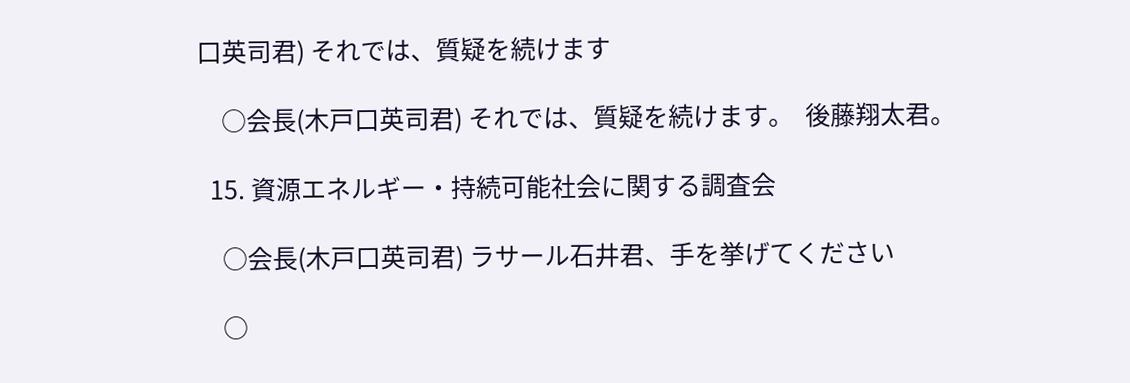口英司君) それでは、質疑を続けます

    ○会長(木戸口英司君) それでは、質疑を続けます。  後藤翔太君。

  15. 資源エネルギー・持続可能社会に関する調査会

    ○会長(木戸口英司君) ラサール石井君、手を挙げてください

    ○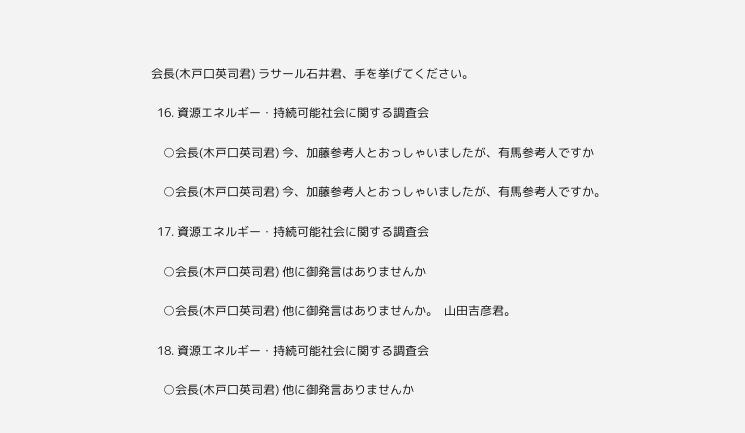会長(木戸口英司君) ラサール石井君、手を挙げてください。

  16. 資源エネルギー・持続可能社会に関する調査会

    ○会長(木戸口英司君) 今、加藤参考人とおっしゃいましたが、有馬参考人ですか

    ○会長(木戸口英司君) 今、加藤参考人とおっしゃいましたが、有馬参考人ですか。

  17. 資源エネルギー・持続可能社会に関する調査会

    ○会長(木戸口英司君) 他に御発言はありませんか

    ○会長(木戸口英司君) 他に御発言はありませんか。  山田吉彦君。

  18. 資源エネルギー・持続可能社会に関する調査会

    ○会長(木戸口英司君) 他に御発言ありませんか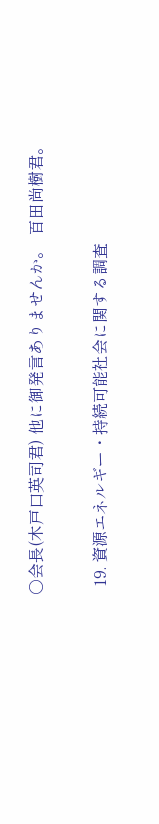○会長(木戸口英司君) 他に御発言ありませんか。  百田尚樹君。

  19. 資源エネルギー・持続可能社会に関する調査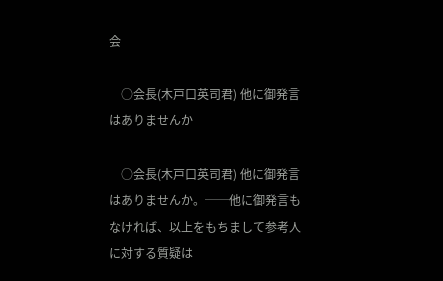会

    ○会長(木戸口英司君) 他に御発言はありませんか

    ○会長(木戸口英司君) 他に御発言はありませんか。──他に御発言もなければ、以上をもちまして参考人に対する質疑は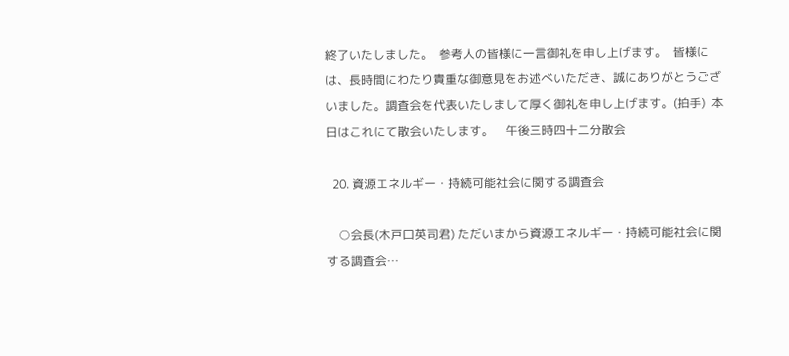終了いたしました。  参考人の皆様に一言御礼を申し上げます。  皆様には、長時間にわたり貴重な御意見をお述べいただき、誠にありがとうございました。調査会を代表いたしまして厚く御礼を申し上げます。(拍手)  本日はこれにて散会いたします。    午後三時四十二分散会

  20. 資源エネルギー・持続可能社会に関する調査会

    ○会長(木戸口英司君) ただいまから資源エネルギー・持続可能社会に関する調査会…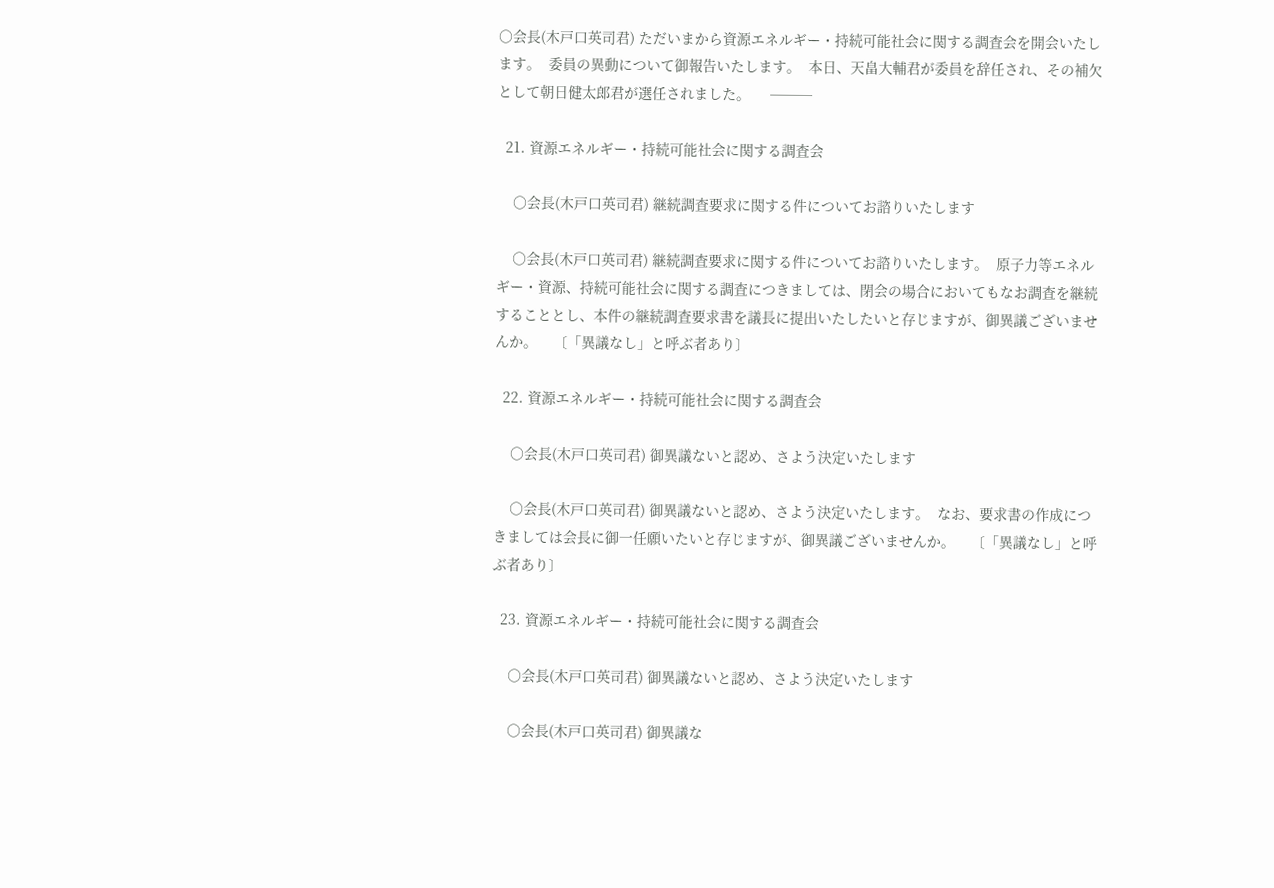○会長(木戸口英司君) ただいまから資源エネルギー・持続可能社会に関する調査会を開会いたします。  委員の異動について御報告いたします。  本日、天畠大輔君が委員を辞任され、その補欠として朝日健太郎君が選任されました。     ───

  21. 資源エネルギー・持続可能社会に関する調査会

    ○会長(木戸口英司君) 継続調査要求に関する件についてお諮りいたします

    ○会長(木戸口英司君) 継続調査要求に関する件についてお諮りいたします。  原子力等エネルギー・資源、持続可能社会に関する調査につきましては、閉会の場合においてもなお調査を継続することとし、本件の継続調査要求書を議長に提出いたしたいと存じますが、御異議ございませんか。    〔「異議なし」と呼ぶ者あり〕

  22. 資源エネルギー・持続可能社会に関する調査会

    ○会長(木戸口英司君) 御異議ないと認め、さよう決定いたします

    ○会長(木戸口英司君) 御異議ないと認め、さよう決定いたします。  なお、要求書の作成につきましては会長に御一任願いたいと存じますが、御異議ございませんか。    〔「異議なし」と呼ぶ者あり〕

  23. 資源エネルギー・持続可能社会に関する調査会

    ○会長(木戸口英司君) 御異議ないと認め、さよう決定いたします

    ○会長(木戸口英司君) 御異議な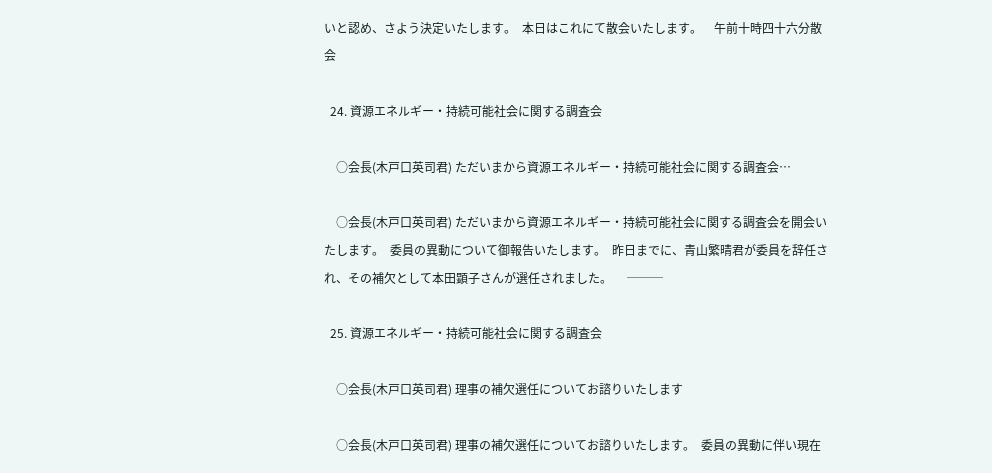いと認め、さよう決定いたします。  本日はこれにて散会いたします。    午前十時四十六分散会

  24. 資源エネルギー・持続可能社会に関する調査会

    ○会長(木戸口英司君) ただいまから資源エネルギー・持続可能社会に関する調査会…

    ○会長(木戸口英司君) ただいまから資源エネルギー・持続可能社会に関する調査会を開会いたします。  委員の異動について御報告いたします。  昨日までに、青山繁晴君が委員を辞任され、その補欠として本田顕子さんが選任されました。     ───

  25. 資源エネルギー・持続可能社会に関する調査会

    ○会長(木戸口英司君) 理事の補欠選任についてお諮りいたします

    ○会長(木戸口英司君) 理事の補欠選任についてお諮りいたします。  委員の異動に伴い現在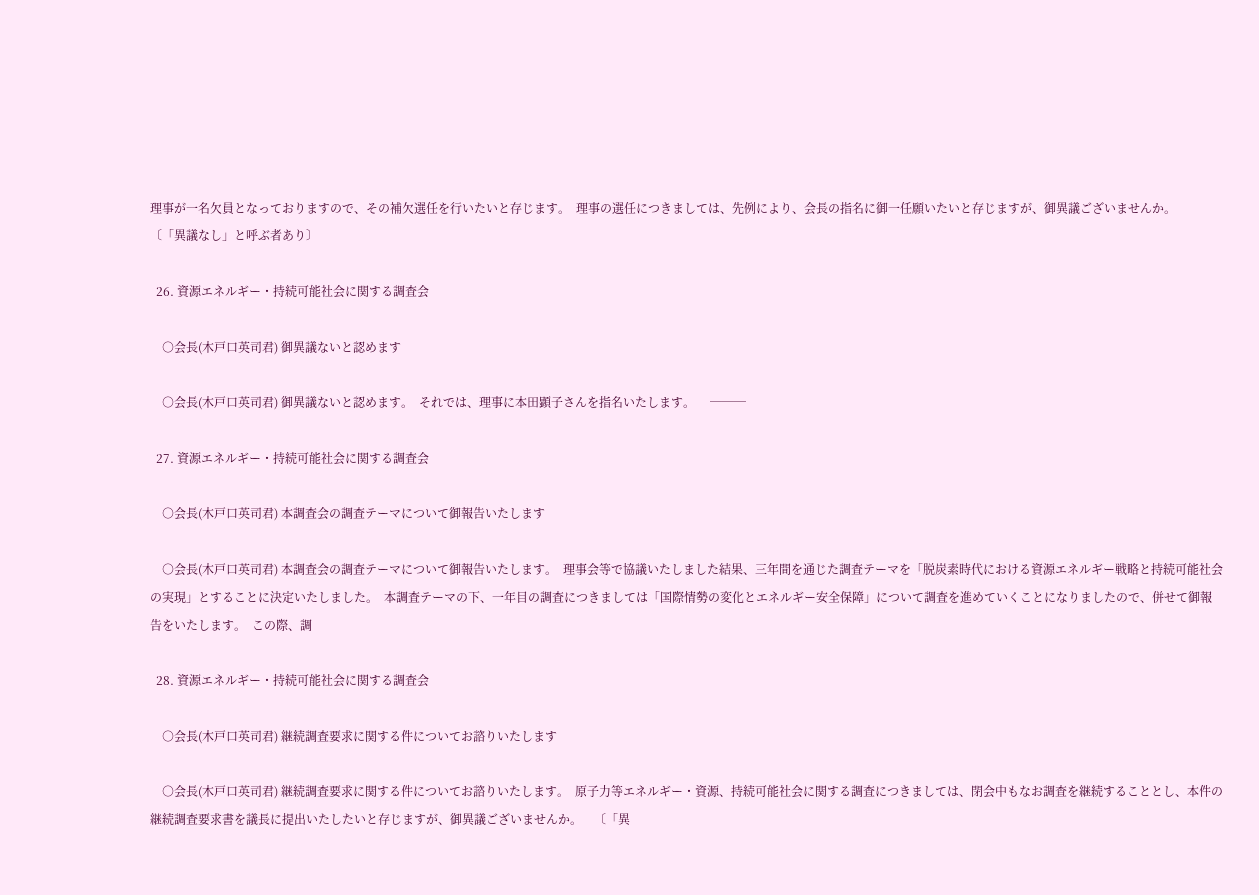理事が一名欠員となっておりますので、その補欠選任を行いたいと存じます。  理事の選任につきましては、先例により、会長の指名に御一任願いたいと存じますが、御異議ございませんか。    〔「異議なし」と呼ぶ者あり〕

  26. 資源エネルギー・持続可能社会に関する調査会

    ○会長(木戸口英司君) 御異議ないと認めます

    ○会長(木戸口英司君) 御異議ないと認めます。  それでは、理事に本田顕子さんを指名いたします。     ───

  27. 資源エネルギー・持続可能社会に関する調査会

    ○会長(木戸口英司君) 本調査会の調査テーマについて御報告いたします

    ○会長(木戸口英司君) 本調査会の調査テーマについて御報告いたします。  理事会等で協議いたしました結果、三年間を通じた調査テーマを「脱炭素時代における資源エネルギー戦略と持続可能社会の実現」とすることに決定いたしました。  本調査テーマの下、一年目の調査につきましては「国際情勢の変化とエネルギー安全保障」について調査を進めていくことになりましたので、併せて御報告をいたします。  この際、調

  28. 資源エネルギー・持続可能社会に関する調査会

    ○会長(木戸口英司君) 継続調査要求に関する件についてお諮りいたします

    ○会長(木戸口英司君) 継続調査要求に関する件についてお諮りいたします。  原子力等エネルギー・資源、持続可能社会に関する調査につきましては、閉会中もなお調査を継続することとし、本件の継続調査要求書を議長に提出いたしたいと存じますが、御異議ございませんか。    〔「異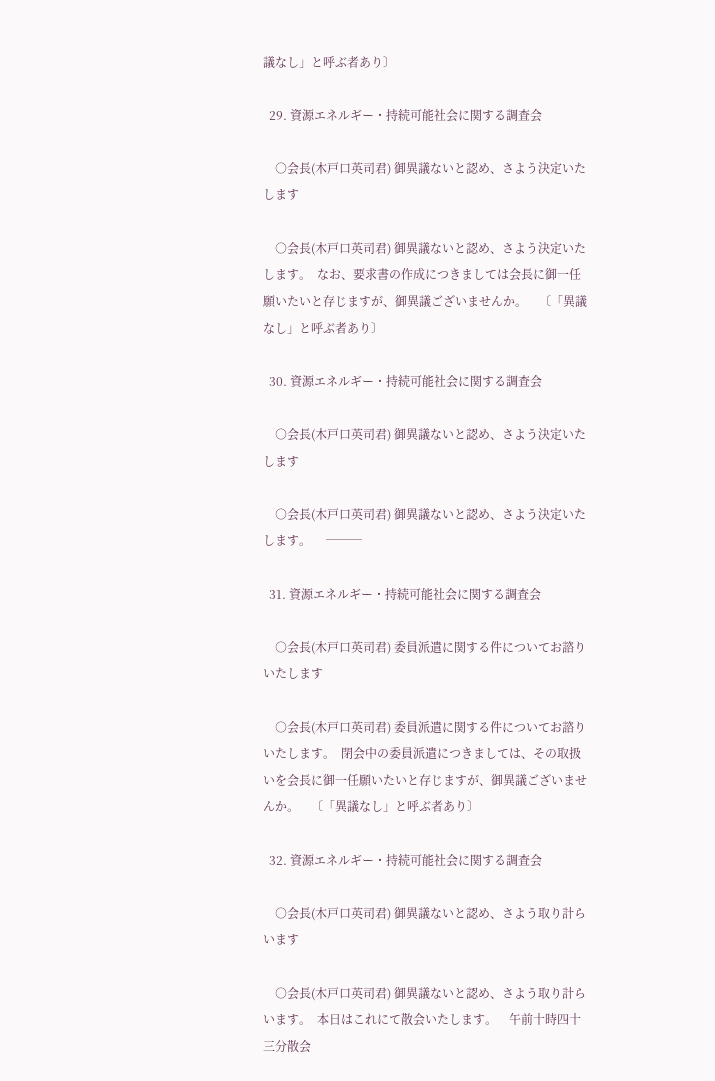議なし」と呼ぶ者あり〕

  29. 資源エネルギー・持続可能社会に関する調査会

    ○会長(木戸口英司君) 御異議ないと認め、さよう決定いたします

    ○会長(木戸口英司君) 御異議ないと認め、さよう決定いたします。  なお、要求書の作成につきましては会長に御一任願いたいと存じますが、御異議ございませんか。    〔「異議なし」と呼ぶ者あり〕

  30. 資源エネルギー・持続可能社会に関する調査会

    ○会長(木戸口英司君) 御異議ないと認め、さよう決定いたします

    ○会長(木戸口英司君) 御異議ないと認め、さよう決定いたします。     ───

  31. 資源エネルギー・持続可能社会に関する調査会

    ○会長(木戸口英司君) 委員派遣に関する件についてお諮りいたします

    ○会長(木戸口英司君) 委員派遣に関する件についてお諮りいたします。  閉会中の委員派遣につきましては、その取扱いを会長に御一任願いたいと存じますが、御異議ございませんか。    〔「異議なし」と呼ぶ者あり〕

  32. 資源エネルギー・持続可能社会に関する調査会

    ○会長(木戸口英司君) 御異議ないと認め、さよう取り計らいます

    ○会長(木戸口英司君) 御異議ないと認め、さよう取り計らいます。  本日はこれにて散会いたします。    午前十時四十三分散会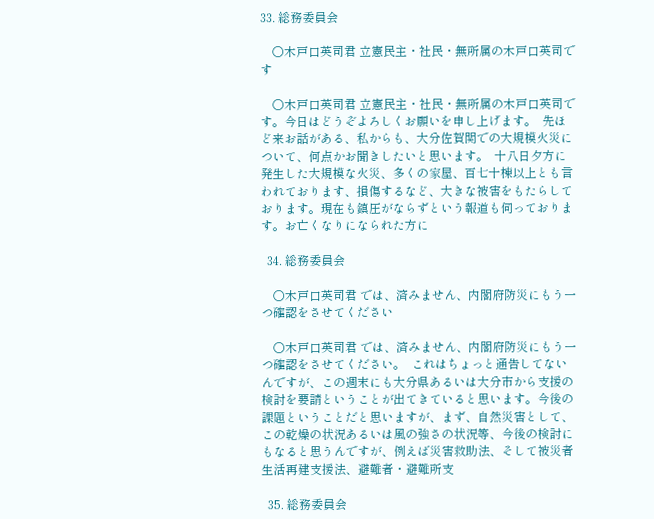33. 総務委員会

    ○木戸口英司君 立憲民主・社民・無所属の木戸口英司です

    ○木戸口英司君 立憲民主・社民・無所属の木戸口英司です。今日はどうぞよろしくお願いを申し上げます。  先ほど来お話がある、私からも、大分佐賀関での大規模火災について、何点かお聞きしたいと思います。  十八日夕方に発生した大規模な火災、多くの家屋、百七十棟以上とも言われております、損傷するなど、大きな被害をもたらしております。現在も鎮圧がならずという報道も伺っております。お亡くなりになられた方に

  34. 総務委員会

    ○木戸口英司君 では、済みません、内閣府防災にもう一つ確認をさせてください

    ○木戸口英司君 では、済みません、内閣府防災にもう一つ確認をさせてください。  これはちょっと通告してないんですが、この週末にも大分県あるいは大分市から支援の検討を要請ということが出てきていると思います。今後の課題ということだと思いますが、まず、自然災害として、この乾燥の状況あるいは風の強さの状況等、今後の検討にもなると思うんですが、例えば災害救助法、そして被災者生活再建支援法、避難者・避難所支

  35. 総務委員会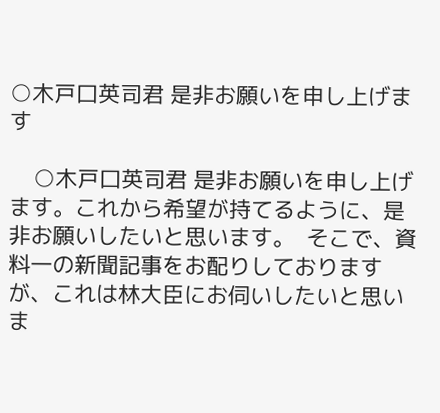○木戸口英司君 是非お願いを申し上げます

    ○木戸口英司君 是非お願いを申し上げます。これから希望が持てるように、是非お願いしたいと思います。  そこで、資料一の新聞記事をお配りしておりますが、これは林大臣にお伺いしたいと思いま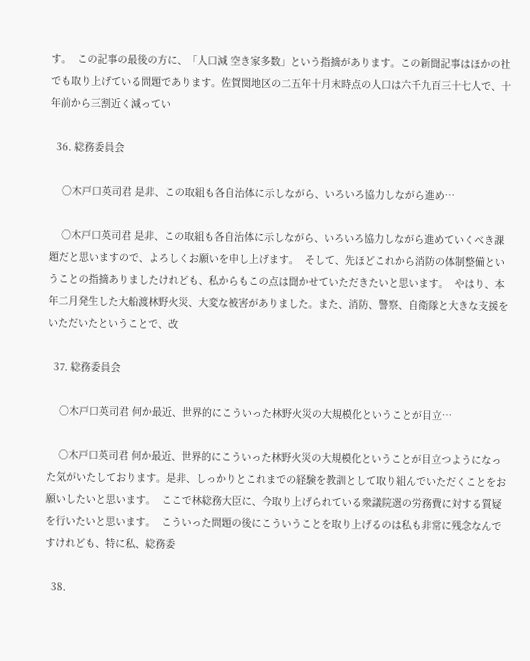す。  この記事の最後の方に、「人口減 空き家多数」という指摘があります。この新聞記事はほかの社でも取り上げている問題であります。佐賀関地区の二五年十月末時点の人口は六千九百三十七人で、十年前から三割近く減ってい

  36. 総務委員会

    ○木戸口英司君 是非、この取組も各自治体に示しながら、いろいろ協力しながら進め…

    ○木戸口英司君 是非、この取組も各自治体に示しながら、いろいろ協力しながら進めていくべき課題だと思いますので、よろしくお願いを申し上げます。  そして、先ほどこれから消防の体制整備ということの指摘ありましたけれども、私からもこの点は聞かせていただきたいと思います。  やはり、本年二月発生した大船渡林野火災、大変な被害がありました。また、消防、警察、自衛隊と大きな支援をいただいたということで、改

  37. 総務委員会

    ○木戸口英司君 何か最近、世界的にこういった林野火災の大規模化ということが目立…

    ○木戸口英司君 何か最近、世界的にこういった林野火災の大規模化ということが目立つようになった気がいたしております。是非、しっかりとこれまでの経験を教訓として取り組んでいただくことをお願いしたいと思います。  ここで林総務大臣に、今取り上げられている衆議院選の労務費に対する質疑を行いたいと思います。  こういった問題の後にこういうことを取り上げるのは私も非常に残念なんですけれども、特に私、総務委

  38.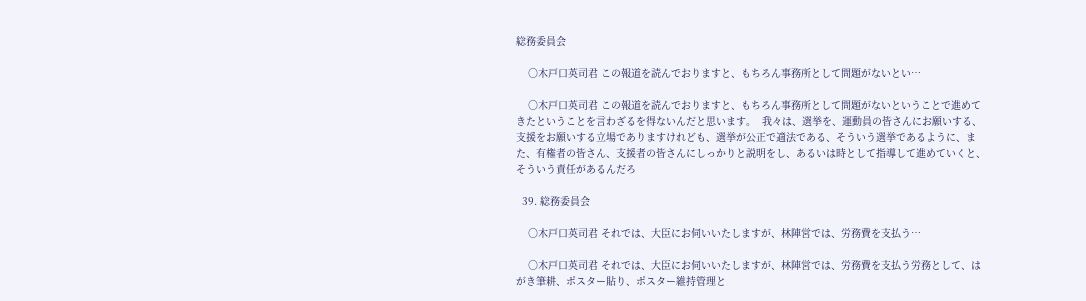総務委員会

    ○木戸口英司君 この報道を読んでおりますと、もちろん事務所として問題がないとい…

    ○木戸口英司君 この報道を読んでおりますと、もちろん事務所として問題がないということで進めてきたということを言わざるを得ないんだと思います。  我々は、選挙を、運動員の皆さんにお願いする、支援をお願いする立場でありますけれども、選挙が公正で適法である、そういう選挙であるように、また、有権者の皆さん、支援者の皆さんにしっかりと説明をし、あるいは時として指導して進めていくと、そういう責任があるんだろ

  39. 総務委員会

    ○木戸口英司君 それでは、大臣にお伺いいたしますが、林陣営では、労務費を支払う…

    ○木戸口英司君 それでは、大臣にお伺いいたしますが、林陣営では、労務費を支払う労務として、はがき筆耕、ポスター貼り、ポスター維持管理と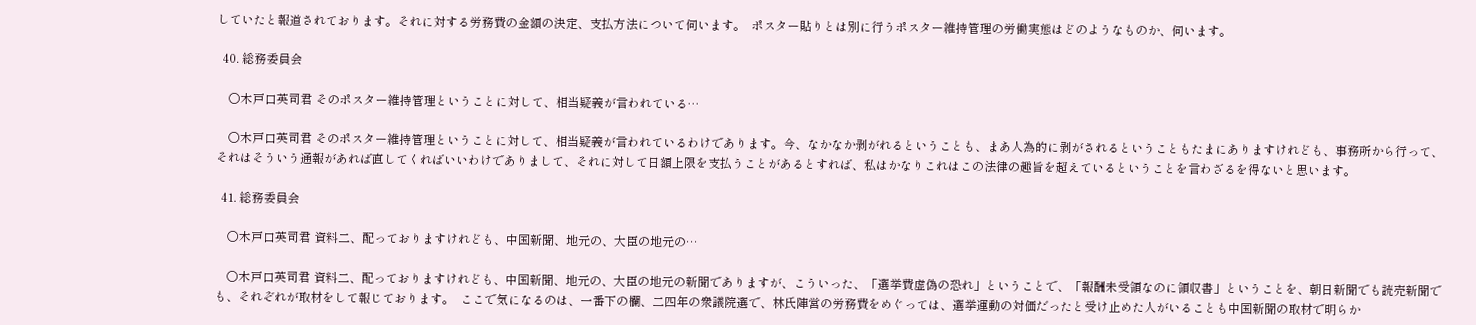していたと報道されております。それに対する労務費の金額の決定、支払方法について伺います。  ポスター貼りとは別に行うポスター維持管理の労働実態はどのようなものか、伺います。

  40. 総務委員会

    ○木戸口英司君 そのポスター維持管理ということに対して、相当疑義が言われている…

    ○木戸口英司君 そのポスター維持管理ということに対して、相当疑義が言われているわけであります。今、なかなか剥がれるということも、まあ人為的に剥がされるということもたまにありますけれども、事務所から行って、それはそういう通報があれば直してくればいいわけでありまして、それに対して日額上限を支払うことがあるとすれば、私はかなりこれはこの法律の趣旨を超えているということを言わざるを得ないと思います。

  41. 総務委員会

    ○木戸口英司君 資料二、配っておりますけれども、中国新聞、地元の、大臣の地元の…

    ○木戸口英司君 資料二、配っておりますけれども、中国新聞、地元の、大臣の地元の新聞でありますが、こういった、「選挙費虚偽の恐れ」ということで、「報酬未受領なのに領収書」ということを、朝日新聞でも読売新聞でも、それぞれが取材をして報じております。  ここで気になるのは、一番下の欄、二四年の衆議院選で、林氏陣営の労務費をめぐっては、選挙運動の対価だったと受け止めた人がいることも中国新聞の取材で明らか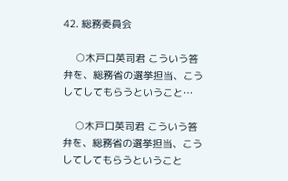42. 総務委員会

    ○木戸口英司君 こういう答弁を、総務省の選挙担当、こうしてしてもらうということ…

    ○木戸口英司君 こういう答弁を、総務省の選挙担当、こうしてしてもらうということ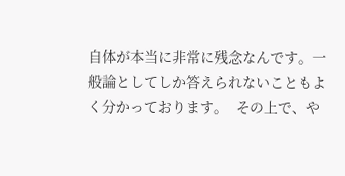自体が本当に非常に残念なんです。一般論としてしか答えられないこともよく分かっております。  その上で、や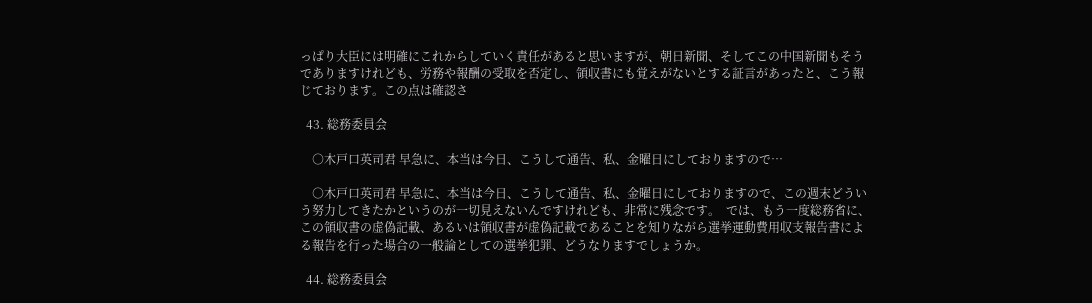っぱり大臣には明確にこれからしていく責任があると思いますが、朝日新聞、そしてこの中国新聞もそうでありますけれども、労務や報酬の受取を否定し、領収書にも覚えがないとする証言があったと、こう報じております。この点は確認さ

  43. 総務委員会

    ○木戸口英司君 早急に、本当は今日、こうして通告、私、金曜日にしておりますので…

    ○木戸口英司君 早急に、本当は今日、こうして通告、私、金曜日にしておりますので、この週末どういう努力してきたかというのが一切見えないんですけれども、非常に残念です。  では、もう一度総務省に、この領収書の虚偽記載、あるいは領収書が虚偽記載であることを知りながら選挙運動費用収支報告書による報告を行った場合の一般論としての選挙犯罪、どうなりますでしょうか。

  44. 総務委員会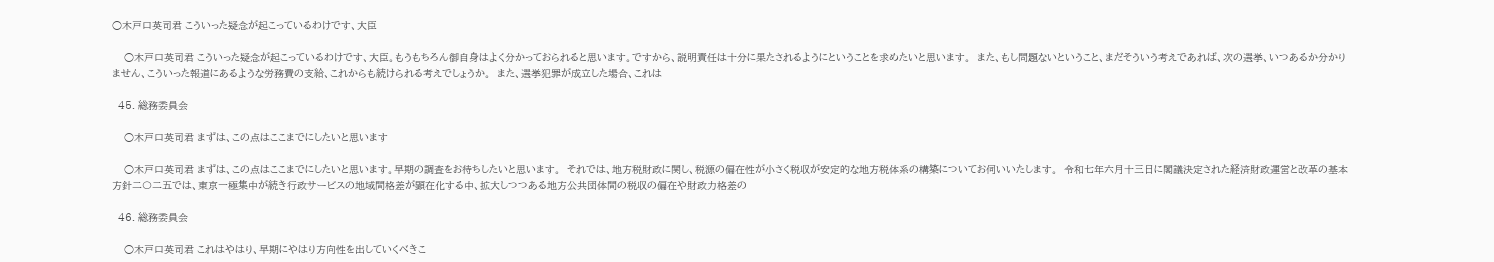○木戸口英司君 こういった疑念が起こっているわけです、大臣

    ○木戸口英司君 こういった疑念が起こっているわけです、大臣。もうもちろん御自身はよく分かっておられると思います。ですから、説明責任は十分に果たされるようにということを求めたいと思います。  また、もし問題ないということ、まだそういう考えであれば、次の選挙、いつあるか分かりません、こういった報道にあるような労務費の支給、これからも続けられる考えでしょうか。  また、選挙犯罪が成立した場合、これは

  45. 総務委員会

    ○木戸口英司君 まずは、この点はここまでにしたいと思います

    ○木戸口英司君 まずは、この点はここまでにしたいと思います。早期の調査をお待ちしたいと思います。  それでは、地方税財政に関し、税源の偏在性が小さく税収が安定的な地方税体系の構築についてお伺いいたします。  令和七年六月十三日に閣議決定された経済財政運営と改革の基本方針二〇二五では、東京一極集中が続き行政サービスの地域間格差が顕在化する中、拡大しつつある地方公共団体間の税収の偏在や財政力格差の

  46. 総務委員会

    ○木戸口英司君 これはやはり、早期にやはり方向性を出していくべきこ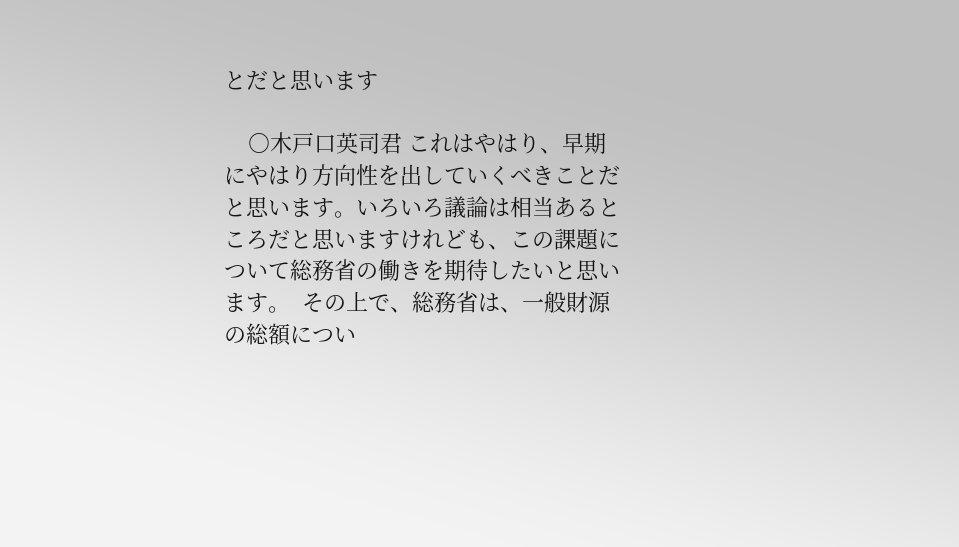とだと思います

    ○木戸口英司君 これはやはり、早期にやはり方向性を出していくべきことだと思います。いろいろ議論は相当あるところだと思いますけれども、この課題について総務省の働きを期待したいと思います。  その上で、総務省は、一般財源の総額につい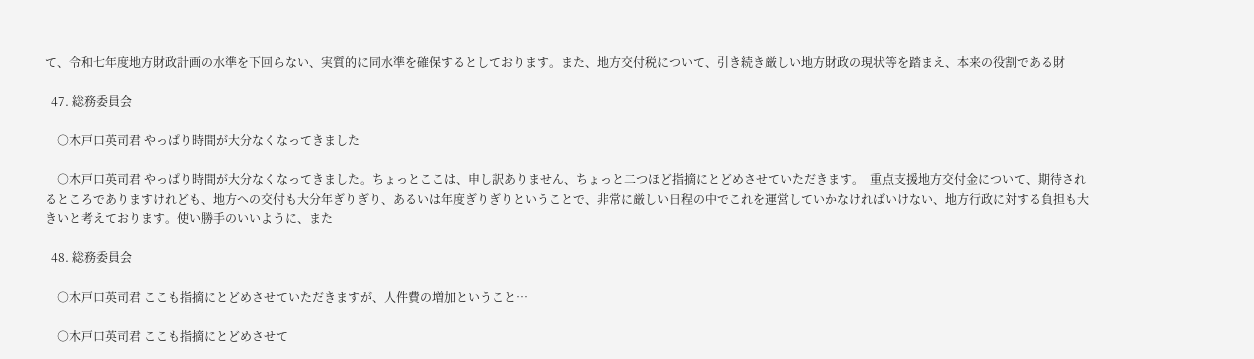て、令和七年度地方財政計画の水準を下回らない、実質的に同水準を確保するとしております。また、地方交付税について、引き続き厳しい地方財政の現状等を踏まえ、本来の役割である財

  47. 総務委員会

    ○木戸口英司君 やっぱり時間が大分なくなってきました

    ○木戸口英司君 やっぱり時間が大分なくなってきました。ちょっとここは、申し訳ありません、ちょっと二つほど指摘にとどめさせていただきます。  重点支援地方交付金について、期待されるところでありますけれども、地方への交付も大分年ぎりぎり、あるいは年度ぎりぎりということで、非常に厳しい日程の中でこれを運営していかなければいけない、地方行政に対する負担も大きいと考えております。使い勝手のいいように、また

  48. 総務委員会

    ○木戸口英司君 ここも指摘にとどめさせていただきますが、人件費の増加ということ…

    ○木戸口英司君 ここも指摘にとどめさせて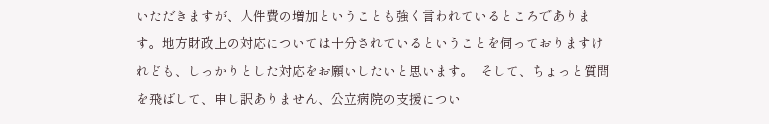いただきますが、人件費の増加ということも強く言われているところであります。地方財政上の対応については十分されているということを伺っておりますけれども、しっかりとした対応をお願いしたいと思います。  そして、ちょっと質問を飛ばして、申し訳ありません、公立病院の支援につい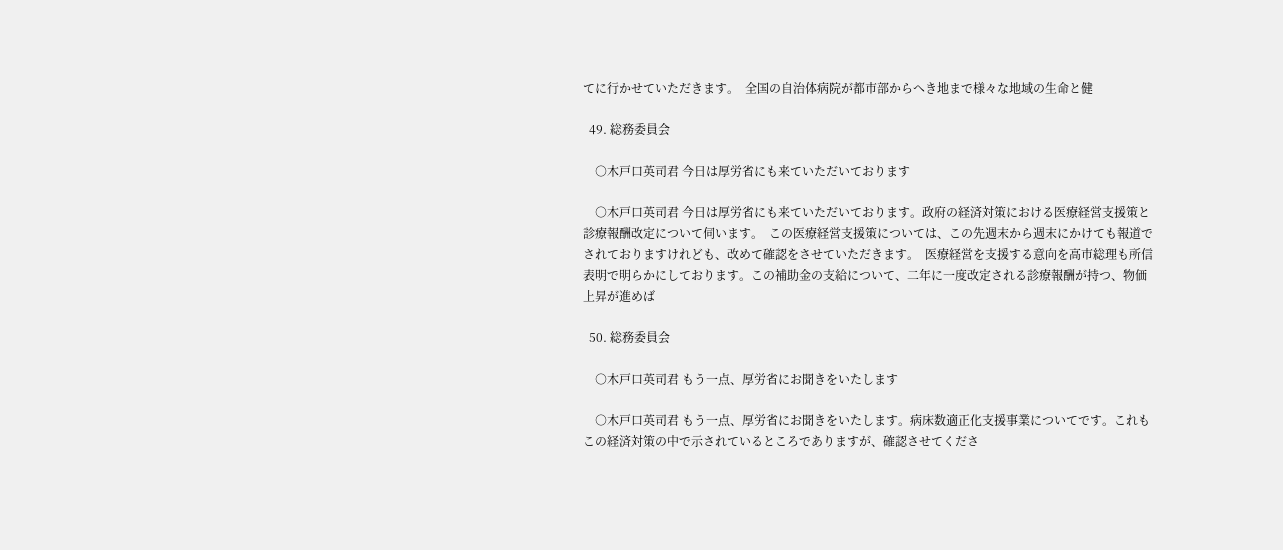てに行かせていただきます。  全国の自治体病院が都市部からへき地まで様々な地域の生命と健

  49. 総務委員会

    ○木戸口英司君 今日は厚労省にも来ていただいております

    ○木戸口英司君 今日は厚労省にも来ていただいております。政府の経済対策における医療経営支援策と診療報酬改定について伺います。  この医療経営支援策については、この先週末から週末にかけても報道でされておりますけれども、改めて確認をさせていただきます。  医療経営を支援する意向を高市総理も所信表明で明らかにしております。この補助金の支給について、二年に一度改定される診療報酬が持つ、物価上昇が進めば

  50. 総務委員会

    ○木戸口英司君 もう一点、厚労省にお聞きをいたします

    ○木戸口英司君 もう一点、厚労省にお聞きをいたします。病床数適正化支援事業についてです。これもこの経済対策の中で示されているところでありますが、確認させてくださ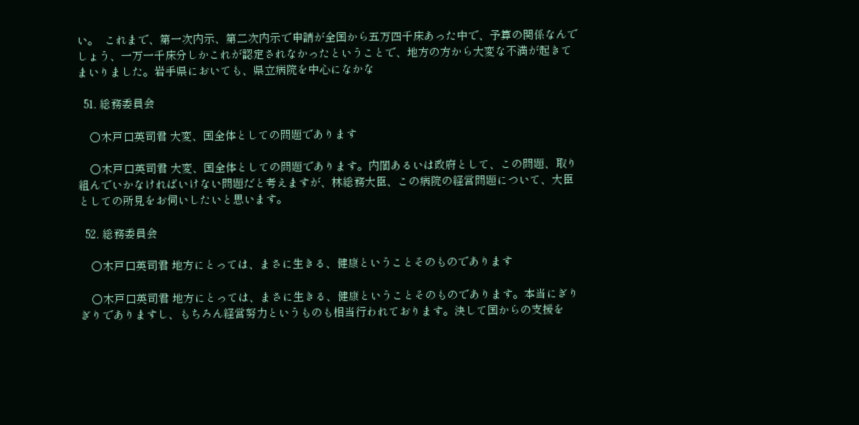い。  これまで、第一次内示、第二次内示で申請が全国から五万四千床あった中で、予算の関係なんでしょう、一万一千床分しかこれが認定されなかったということで、地方の方から大変な不満が起きてまいりました。岩手県においても、県立病院を中心になかな

  51. 総務委員会

    ○木戸口英司君 大変、国全体としての問題であります

    ○木戸口英司君 大変、国全体としての問題であります。内閣あるいは政府として、この問題、取り組んでいかなければいけない問題だと考えますが、林総務大臣、この病院の経営問題について、大臣としての所見をお伺いしたいと思います。

  52. 総務委員会

    ○木戸口英司君 地方にとっては、まさに生きる、健康ということそのものであります

    ○木戸口英司君 地方にとっては、まさに生きる、健康ということそのものであります。本当にぎりぎりでありますし、もちろん経営努力というものも相当行われております。決して国からの支援を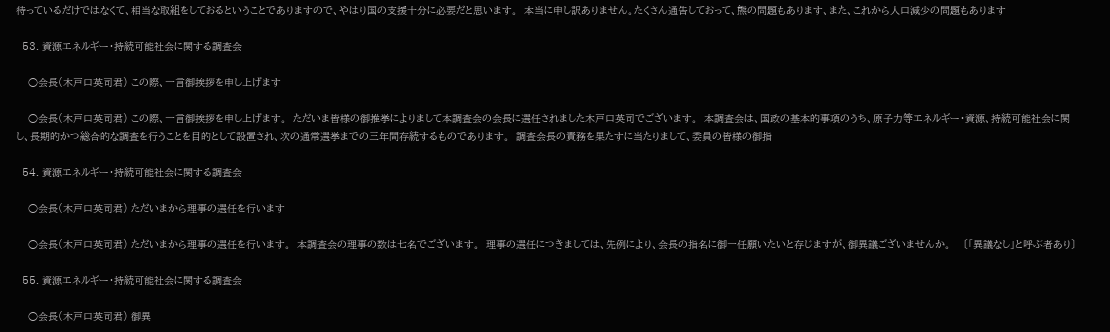待っているだけではなくて、相当な取組をしておるということでありますので、やはり国の支援十分に必要だと思います。  本当に申し訳ありません。たくさん通告しておって、熊の問題もあります、また、これから人口減少の問題もあります

  53. 資源エネルギー・持続可能社会に関する調査会

    ○会長(木戸口英司君) この際、一言御挨拶を申し上げます

    ○会長(木戸口英司君) この際、一言御挨拶を申し上げます。  ただいま皆様の御推挙によりまして本調査会の会長に選任されました木戸口英司でございます。  本調査会は、国政の基本的事項のうち、原子力等エネルギー・資源、持続可能社会に関し、長期的かつ総合的な調査を行うことを目的として設置され、次の通常選挙までの三年間存続するものであります。  調査会長の責務を果たすに当たりまして、委員の皆様の御指

  54. 資源エネルギー・持続可能社会に関する調査会

    ○会長(木戸口英司君) ただいまから理事の選任を行います

    ○会長(木戸口英司君) ただいまから理事の選任を行います。  本調査会の理事の数は七名でございます。  理事の選任につきましては、先例により、会長の指名に御一任願いたいと存じますが、御異議ございませんか。    〔「異議なし」と呼ぶ者あり〕

  55. 資源エネルギー・持続可能社会に関する調査会

    ○会長(木戸口英司君) 御異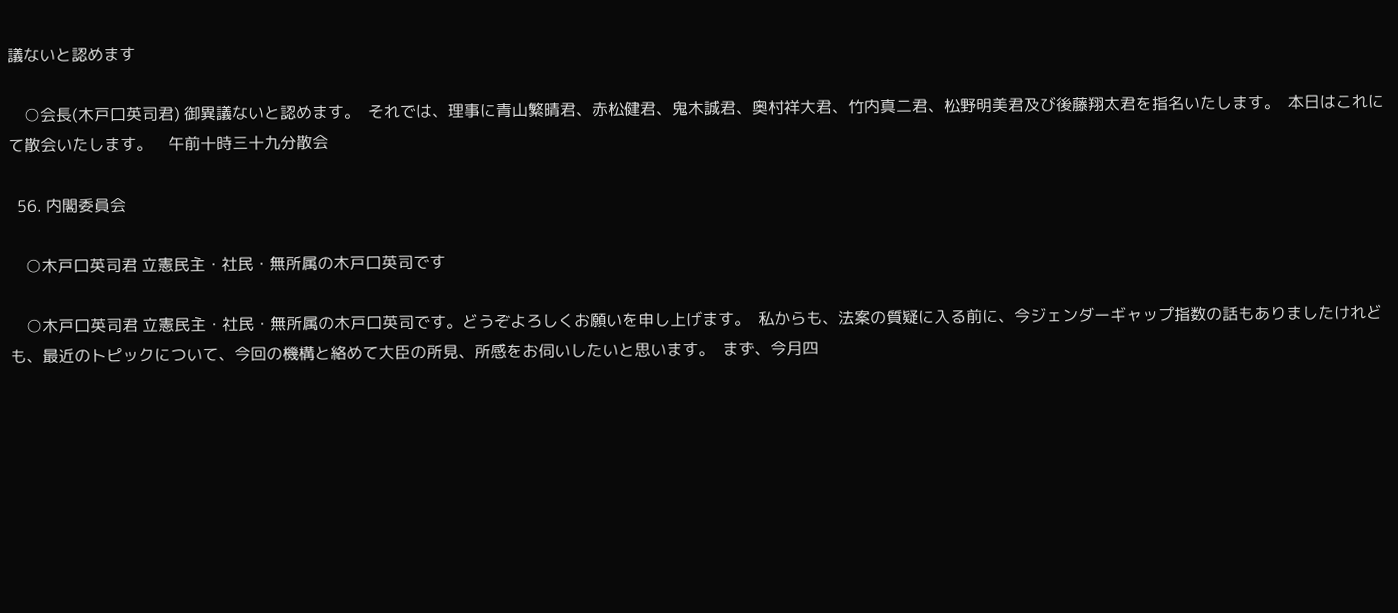議ないと認めます

    ○会長(木戸口英司君) 御異議ないと認めます。  それでは、理事に青山繁晴君、赤松健君、鬼木誠君、奥村祥大君、竹内真二君、松野明美君及び後藤翔太君を指名いたします。  本日はこれにて散会いたします。    午前十時三十九分散会

  56. 内閣委員会

    ○木戸口英司君 立憲民主・社民・無所属の木戸口英司です

    ○木戸口英司君 立憲民主・社民・無所属の木戸口英司です。どうぞよろしくお願いを申し上げます。  私からも、法案の質疑に入る前に、今ジェンダーギャップ指数の話もありましたけれども、最近のトピックについて、今回の機構と絡めて大臣の所見、所感をお伺いしたいと思います。  まず、今月四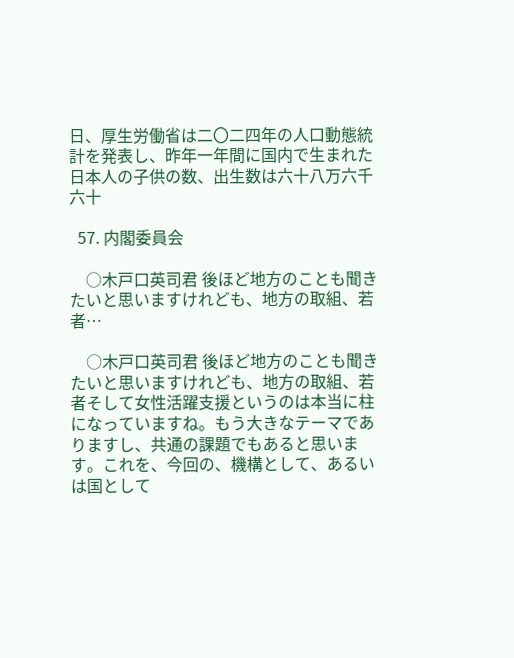日、厚生労働省は二〇二四年の人口動態統計を発表し、昨年一年間に国内で生まれた日本人の子供の数、出生数は六十八万六千六十

  57. 内閣委員会

    ○木戸口英司君 後ほど地方のことも聞きたいと思いますけれども、地方の取組、若者…

    ○木戸口英司君 後ほど地方のことも聞きたいと思いますけれども、地方の取組、若者そして女性活躍支援というのは本当に柱になっていますね。もう大きなテーマでありますし、共通の課題でもあると思います。これを、今回の、機構として、あるいは国として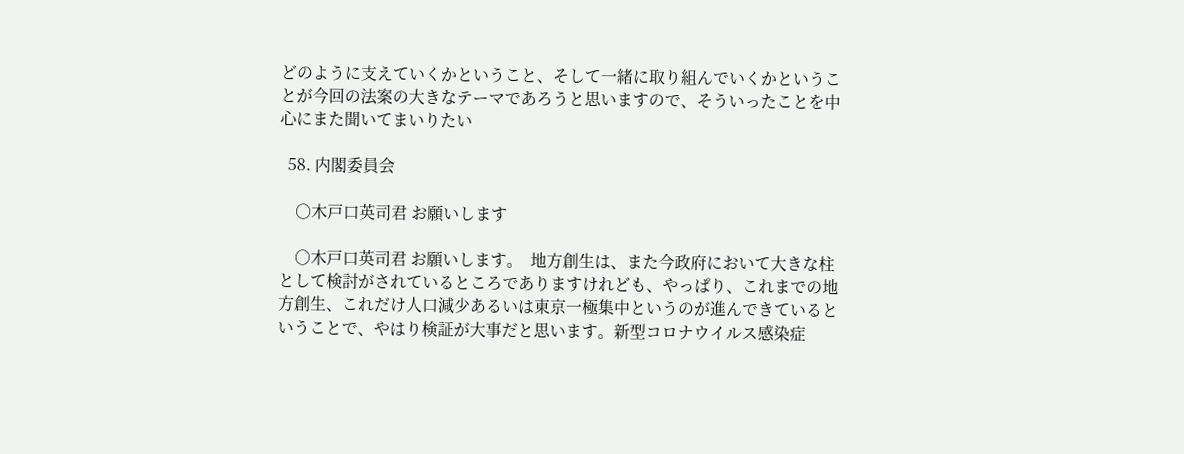どのように支えていくかということ、そして一緒に取り組んでいくかということが今回の法案の大きなテーマであろうと思いますので、そういったことを中心にまた聞いてまいりたい

  58. 内閣委員会

    ○木戸口英司君 お願いします

    ○木戸口英司君 お願いします。  地方創生は、また今政府において大きな柱として検討がされているところでありますけれども、やっぱり、これまでの地方創生、これだけ人口減少あるいは東京一極集中というのが進んできているということで、やはり検証が大事だと思います。新型コロナウイルス感染症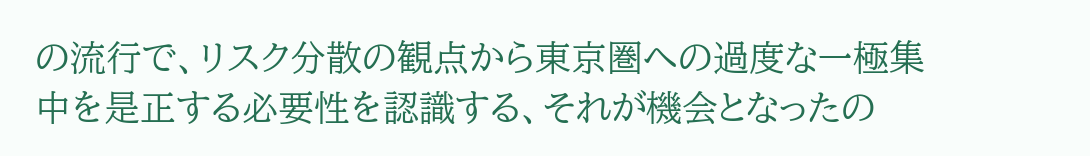の流行で、リスク分散の観点から東京圏への過度な一極集中を是正する必要性を認識する、それが機会となったの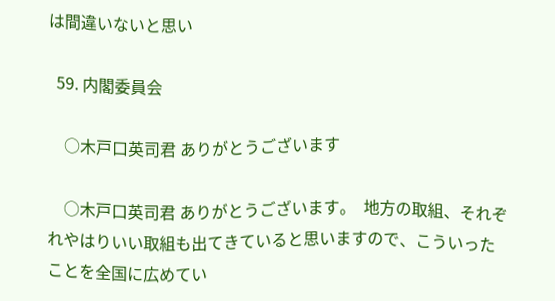は間違いないと思い

  59. 内閣委員会

    ○木戸口英司君 ありがとうございます

    ○木戸口英司君 ありがとうございます。  地方の取組、それぞれやはりいい取組も出てきていると思いますので、こういったことを全国に広めてい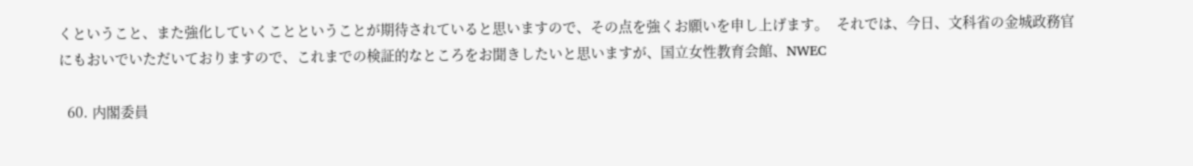くということ、また強化していくことということが期待されていると思いますので、その点を強くお願いを申し上げます。  それでは、今日、文科省の金城政務官にもおいでいただいておりますので、これまでの検証的なところをお聞きしたいと思いますが、国立女性教育会館、NWEC

  60. 内閣委員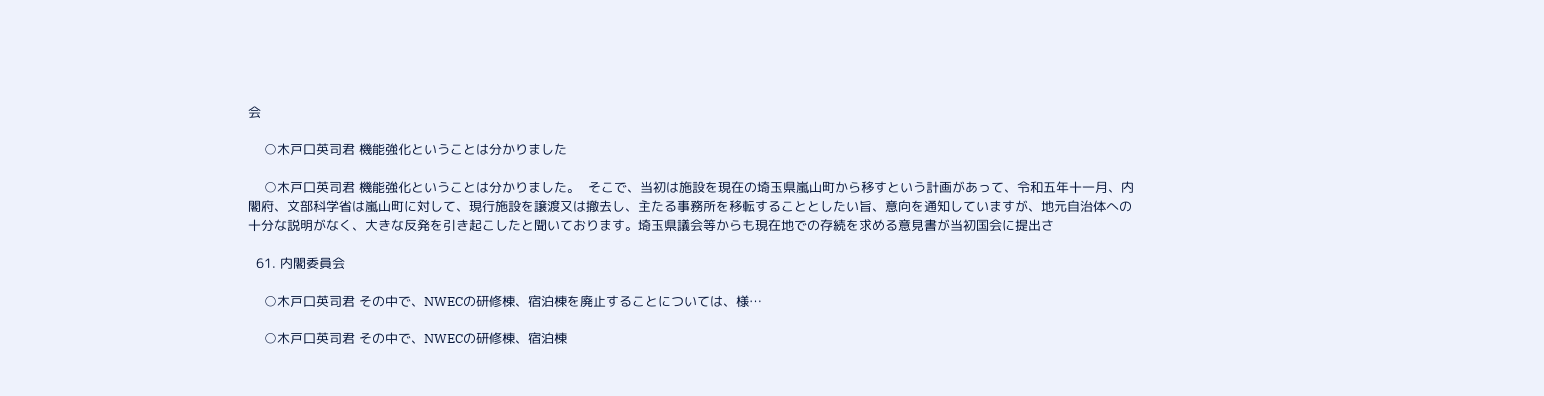会

    ○木戸口英司君 機能強化ということは分かりました

    ○木戸口英司君 機能強化ということは分かりました。  そこで、当初は施設を現在の埼玉県嵐山町から移すという計画があって、令和五年十一月、内閣府、文部科学省は嵐山町に対して、現行施設を譲渡又は撤去し、主たる事務所を移転することとしたい旨、意向を通知していますが、地元自治体への十分な説明がなく、大きな反発を引き起こしたと聞いております。埼玉県議会等からも現在地での存続を求める意見書が当初国会に提出さ

  61. 内閣委員会

    ○木戸口英司君 その中で、NWECの研修棟、宿泊棟を廃止することについては、様…

    ○木戸口英司君 その中で、NWECの研修棟、宿泊棟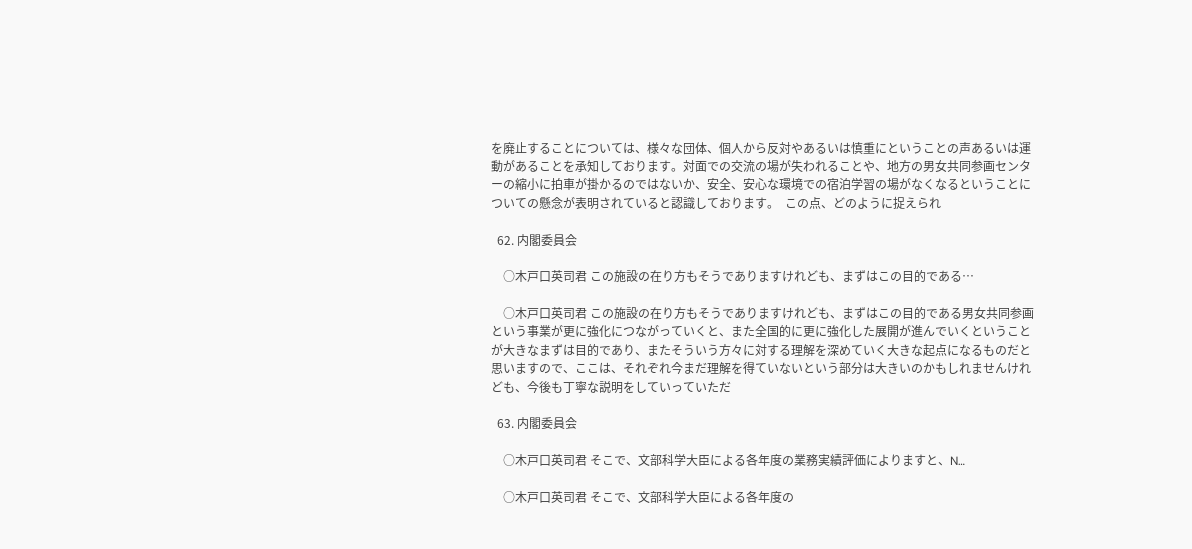を廃止することについては、様々な団体、個人から反対やあるいは慎重にということの声あるいは運動があることを承知しております。対面での交流の場が失われることや、地方の男女共同参画センターの縮小に拍車が掛かるのではないか、安全、安心な環境での宿泊学習の場がなくなるということについての懸念が表明されていると認識しております。  この点、どのように捉えられ

  62. 内閣委員会

    ○木戸口英司君 この施設の在り方もそうでありますけれども、まずはこの目的である…

    ○木戸口英司君 この施設の在り方もそうでありますけれども、まずはこの目的である男女共同参画という事業が更に強化につながっていくと、また全国的に更に強化した展開が進んでいくということが大きなまずは目的であり、またそういう方々に対する理解を深めていく大きな起点になるものだと思いますので、ここは、それぞれ今まだ理解を得ていないという部分は大きいのかもしれませんけれども、今後も丁寧な説明をしていっていただ

  63. 内閣委員会

    ○木戸口英司君 そこで、文部科学大臣による各年度の業務実績評価によりますと、N…

    ○木戸口英司君 そこで、文部科学大臣による各年度の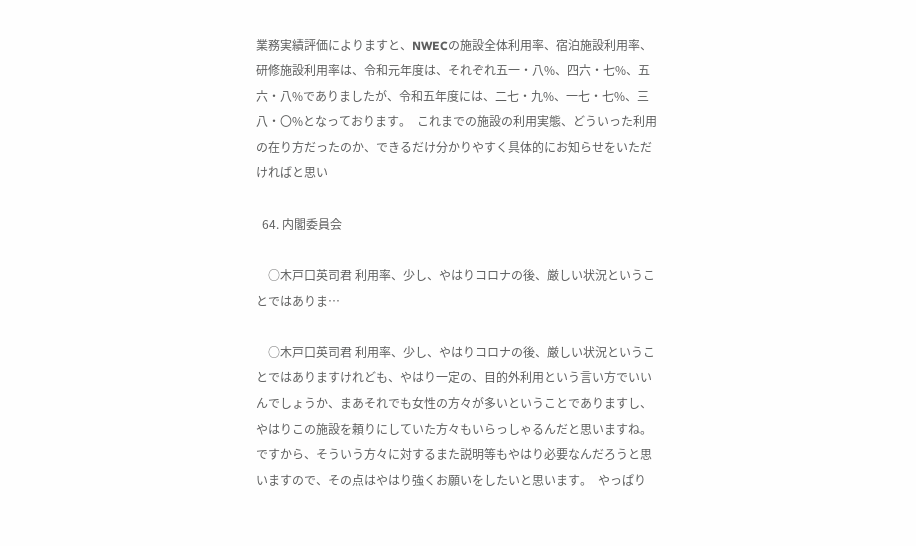業務実績評価によりますと、NWECの施設全体利用率、宿泊施設利用率、研修施設利用率は、令和元年度は、それぞれ五一・八%、四六・七%、五六・八%でありましたが、令和五年度には、二七・九%、一七・七%、三八・〇%となっております。  これまでの施設の利用実態、どういった利用の在り方だったのか、できるだけ分かりやすく具体的にお知らせをいただければと思い

  64. 内閣委員会

    ○木戸口英司君 利用率、少し、やはりコロナの後、厳しい状況ということではありま…

    ○木戸口英司君 利用率、少し、やはりコロナの後、厳しい状況ということではありますけれども、やはり一定の、目的外利用という言い方でいいんでしょうか、まあそれでも女性の方々が多いということでありますし、やはりこの施設を頼りにしていた方々もいらっしゃるんだと思いますね。ですから、そういう方々に対するまた説明等もやはり必要なんだろうと思いますので、その点はやはり強くお願いをしたいと思います。  やっぱり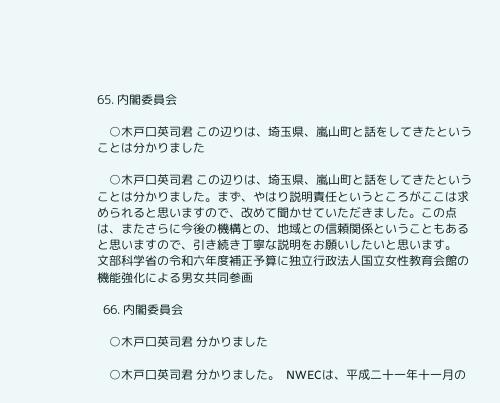65. 内閣委員会

    ○木戸口英司君 この辺りは、埼玉県、嵐山町と話をしてきたということは分かりました

    ○木戸口英司君 この辺りは、埼玉県、嵐山町と話をしてきたということは分かりました。まず、やはり説明責任というところがここは求められると思いますので、改めて聞かせていただきました。この点は、またさらに今後の機構との、地域との信頼関係ということもあると思いますので、引き続き丁寧な説明をお願いしたいと思います。  文部科学省の令和六年度補正予算に独立行政法人国立女性教育会館の機能強化による男女共同参画

  66. 内閣委員会

    ○木戸口英司君 分かりました

    ○木戸口英司君 分かりました。  NWECは、平成二十一年十一月の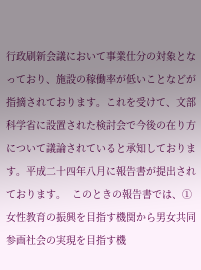行政刷新会議において事業仕分の対象となっており、施設の稼働率が低いことなどが指摘されております。これを受けて、文部科学省に設置された検討会で今後の在り方について議論されていると承知しております。平成二十四年八月に報告書が提出されております。  このときの報告書では、①女性教育の振興を目指す機関から男女共同参画社会の実現を目指す機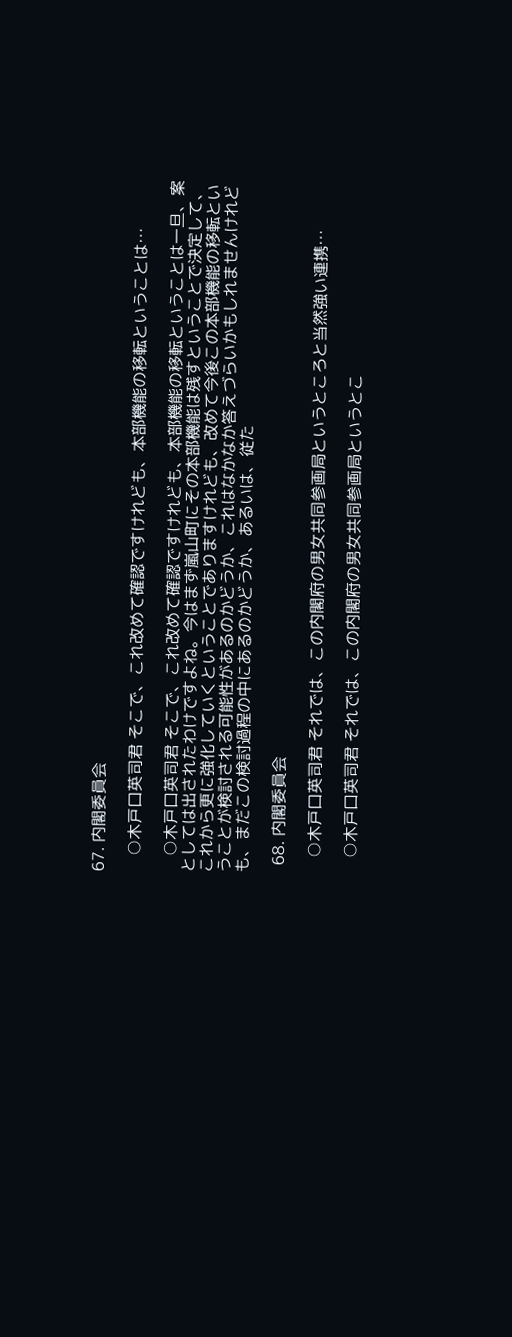67. 内閣委員会

    ○木戸口英司君 そこで、これ改めて確認ですけれども、本部機能の移転ということは…

    ○木戸口英司君 そこで、これ改めて確認ですけれども、本部機能の移転ということは一旦、案としては出されたわけですよね。今はまず嵐山町にその本部機能は残すということで決定して、これから更に強化していくということでありますけれども、改めて今後この本部機能の移転ということが検討される可能性があるのかどうか、これはなかなか答えづらいかもしれませんけれども、まだこの検討過程の中にあるのかどうか、あるいは、従た

  68. 内閣委員会

    ○木戸口英司君 それでは、この内閣府の男女共同参画局というところと当然強い連携…

    ○木戸口英司君 それでは、この内閣府の男女共同参画局というとこ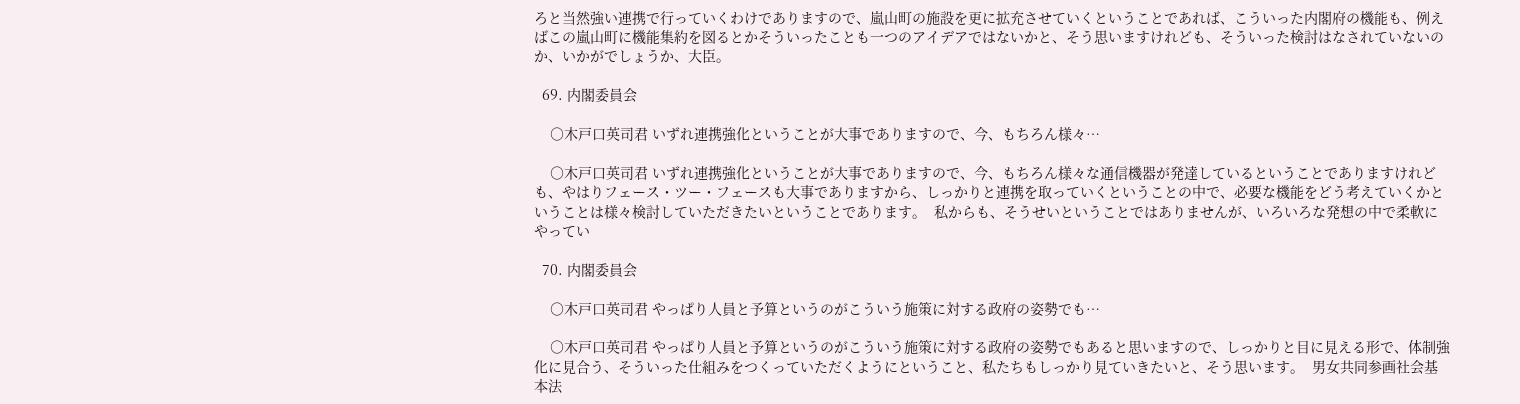ろと当然強い連携で行っていくわけでありますので、嵐山町の施設を更に拡充させていくということであれば、こういった内閣府の機能も、例えばこの嵐山町に機能集約を図るとかそういったことも一つのアイデアではないかと、そう思いますけれども、そういった検討はなされていないのか、いかがでしょうか、大臣。

  69. 内閣委員会

    ○木戸口英司君 いずれ連携強化ということが大事でありますので、今、もちろん様々…

    ○木戸口英司君 いずれ連携強化ということが大事でありますので、今、もちろん様々な通信機器が発達しているということでありますけれども、やはりフェース・ツー・フェースも大事でありますから、しっかりと連携を取っていくということの中で、必要な機能をどう考えていくかということは様々検討していただきたいということであります。  私からも、そうせいということではありませんが、いろいろな発想の中で柔軟にやってい

  70. 内閣委員会

    ○木戸口英司君 やっぱり人員と予算というのがこういう施策に対する政府の姿勢でも…

    ○木戸口英司君 やっぱり人員と予算というのがこういう施策に対する政府の姿勢でもあると思いますので、しっかりと目に見える形で、体制強化に見合う、そういった仕組みをつくっていただくようにということ、私たちもしっかり見ていきたいと、そう思います。  男女共同参画社会基本法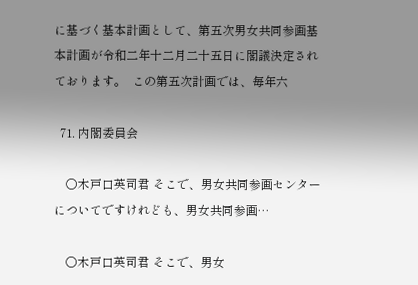に基づく基本計画として、第五次男女共同参画基本計画が令和二年十二月二十五日に閣議決定されております。  この第五次計画では、毎年六

  71. 内閣委員会

    ○木戸口英司君 そこで、男女共同参画センターについてですけれども、男女共同参画…

    ○木戸口英司君 そこで、男女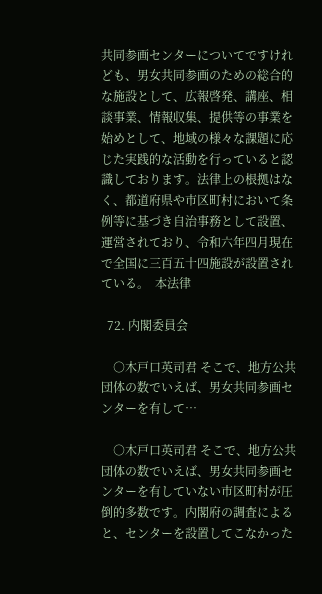共同参画センターについてですけれども、男女共同参画のための総合的な施設として、広報啓発、講座、相談事業、情報収集、提供等の事業を始めとして、地域の様々な課題に応じた実践的な活動を行っていると認識しております。法律上の根拠はなく、都道府県や市区町村において条例等に基づき自治事務として設置、運営されており、令和六年四月現在で全国に三百五十四施設が設置されている。  本法律

  72. 内閣委員会

    ○木戸口英司君 そこで、地方公共団体の数でいえば、男女共同参画センターを有して…

    ○木戸口英司君 そこで、地方公共団体の数でいえば、男女共同参画センターを有していない市区町村が圧倒的多数です。内閣府の調査によると、センターを設置してこなかった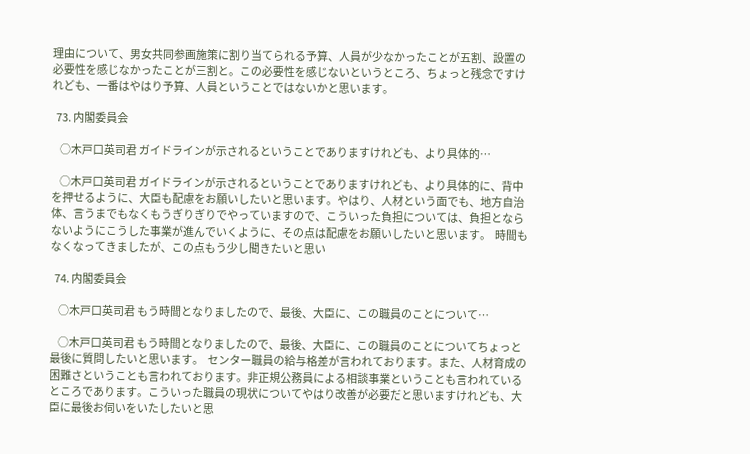理由について、男女共同参画施策に割り当てられる予算、人員が少なかったことが五割、設置の必要性を感じなかったことが三割と。この必要性を感じないというところ、ちょっと残念ですけれども、一番はやはり予算、人員ということではないかと思います。

  73. 内閣委員会

    ○木戸口英司君 ガイドラインが示されるということでありますけれども、より具体的…

    ○木戸口英司君 ガイドラインが示されるということでありますけれども、より具体的に、背中を押せるように、大臣も配慮をお願いしたいと思います。やはり、人材という面でも、地方自治体、言うまでもなくもうぎりぎりでやっていますので、こういった負担については、負担とならないようにこうした事業が進んでいくように、その点は配慮をお願いしたいと思います。  時間もなくなってきましたが、この点もう少し聞きたいと思い

  74. 内閣委員会

    ○木戸口英司君 もう時間となりましたので、最後、大臣に、この職員のことについて…

    ○木戸口英司君 もう時間となりましたので、最後、大臣に、この職員のことについてちょっと最後に質問したいと思います。  センター職員の給与格差が言われております。また、人材育成の困難さということも言われております。非正規公務員による相談事業ということも言われているところであります。こういった職員の現状についてやはり改善が必要だと思いますけれども、大臣に最後お伺いをいたしたいと思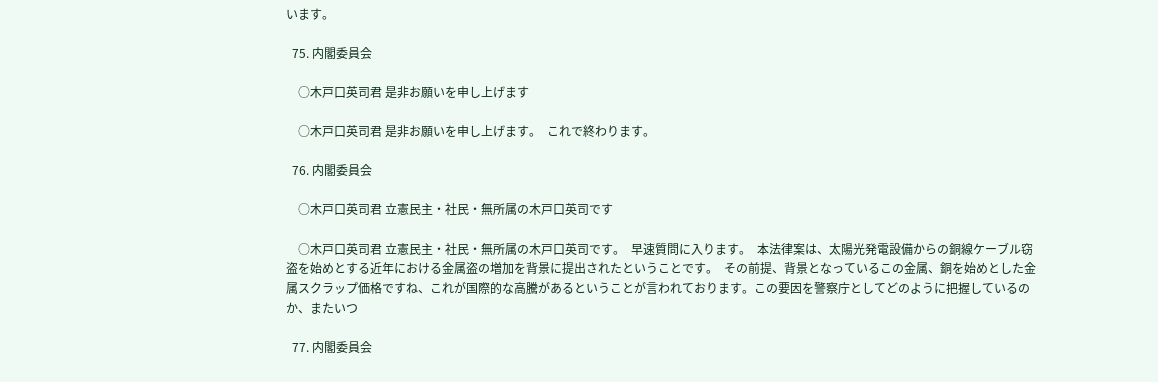います。

  75. 内閣委員会

    ○木戸口英司君 是非お願いを申し上げます

    ○木戸口英司君 是非お願いを申し上げます。  これで終わります。

  76. 内閣委員会

    ○木戸口英司君 立憲民主・社民・無所属の木戸口英司です

    ○木戸口英司君 立憲民主・社民・無所属の木戸口英司です。  早速質問に入ります。  本法律案は、太陽光発電設備からの銅線ケーブル窃盗を始めとする近年における金属盗の増加を背景に提出されたということです。  その前提、背景となっているこの金属、銅を始めとした金属スクラップ価格ですね、これが国際的な高騰があるということが言われております。この要因を警察庁としてどのように把握しているのか、またいつ

  77. 内閣委員会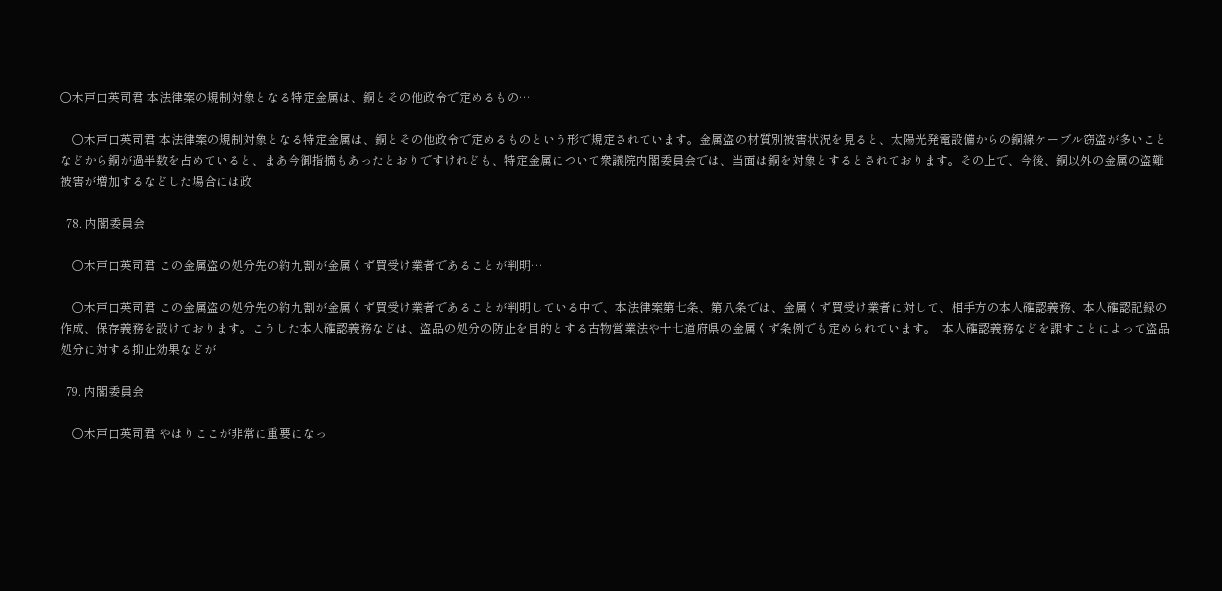○木戸口英司君 本法律案の規制対象となる特定金属は、銅とその他政令で定めるもの…

    ○木戸口英司君 本法律案の規制対象となる特定金属は、銅とその他政令で定めるものという形で規定されています。金属盗の材質別被害状況を見ると、太陽光発電設備からの銅線ケーブル窃盗が多いことなどから銅が過半数を占めていると、まあ今御指摘もあったとおりですけれども、特定金属について衆議院内閣委員会では、当面は銅を対象とするとされております。その上で、今後、銅以外の金属の盗難被害が増加するなどした場合には政

  78. 内閣委員会

    ○木戸口英司君 この金属盗の処分先の約九割が金属くず買受け業者であることが判明…

    ○木戸口英司君 この金属盗の処分先の約九割が金属くず買受け業者であることが判明している中で、本法律案第七条、第八条では、金属くず買受け業者に対して、相手方の本人確認義務、本人確認記録の作成、保存義務を設けております。こうした本人確認義務などは、盗品の処分の防止を目的とする古物営業法や十七道府県の金属くず条例でも定められています。  本人確認義務などを課すことによって盗品処分に対する抑止効果などが

  79. 内閣委員会

    ○木戸口英司君 やはりここが非常に重要になっ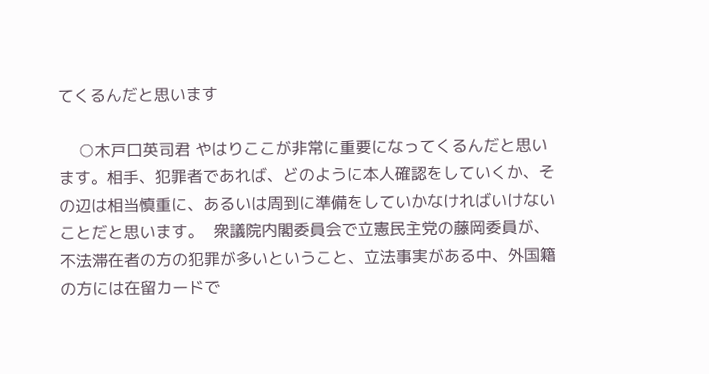てくるんだと思います

    ○木戸口英司君 やはりここが非常に重要になってくるんだと思います。相手、犯罪者であれば、どのように本人確認をしていくか、その辺は相当慎重に、あるいは周到に準備をしていかなければいけないことだと思います。  衆議院内閣委員会で立憲民主党の藤岡委員が、不法滞在者の方の犯罪が多いということ、立法事実がある中、外国籍の方には在留カードで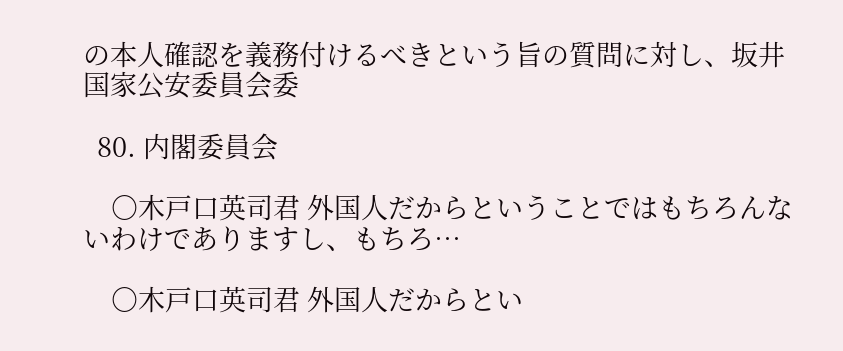の本人確認を義務付けるべきという旨の質問に対し、坂井国家公安委員会委

  80. 内閣委員会

    ○木戸口英司君 外国人だからということではもちろんないわけでありますし、もちろ…

    ○木戸口英司君 外国人だからとい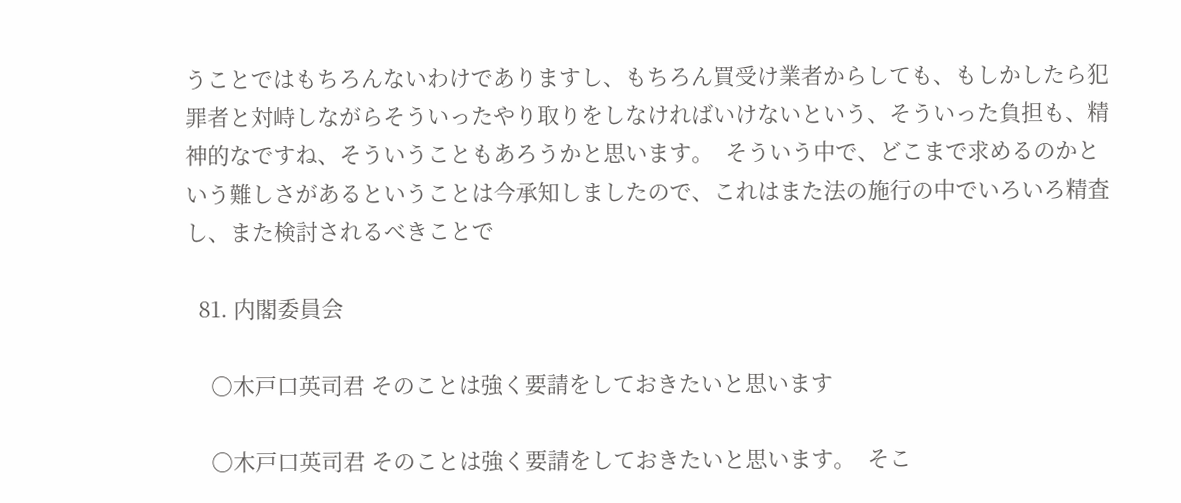うことではもちろんないわけでありますし、もちろん買受け業者からしても、もしかしたら犯罪者と対峙しながらそういったやり取りをしなければいけないという、そういった負担も、精神的なですね、そういうこともあろうかと思います。  そういう中で、どこまで求めるのかという難しさがあるということは今承知しましたので、これはまた法の施行の中でいろいろ精査し、また検討されるべきことで

  81. 内閣委員会

    ○木戸口英司君 そのことは強く要請をしておきたいと思います

    ○木戸口英司君 そのことは強く要請をしておきたいと思います。  そこ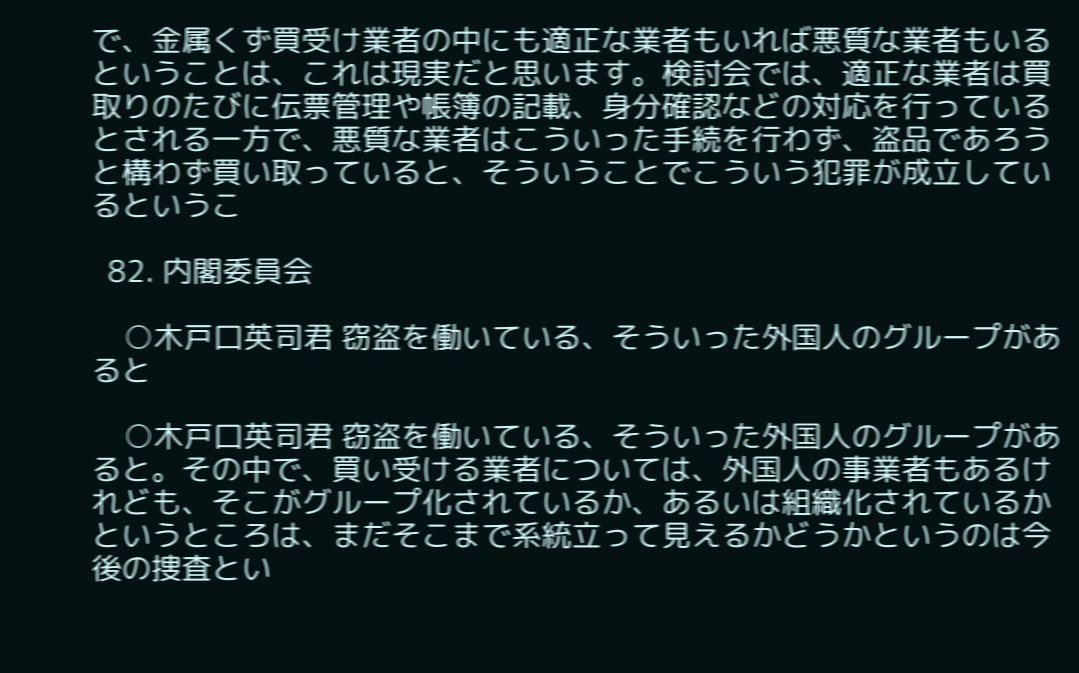で、金属くず買受け業者の中にも適正な業者もいれば悪質な業者もいるということは、これは現実だと思います。検討会では、適正な業者は買取りのたびに伝票管理や帳簿の記載、身分確認などの対応を行っているとされる一方で、悪質な業者はこういった手続を行わず、盗品であろうと構わず買い取っていると、そういうことでこういう犯罪が成立しているというこ

  82. 内閣委員会

    ○木戸口英司君 窃盗を働いている、そういった外国人のグループがあると

    ○木戸口英司君 窃盗を働いている、そういった外国人のグループがあると。その中で、買い受ける業者については、外国人の事業者もあるけれども、そこがグループ化されているか、あるいは組織化されているかというところは、まだそこまで系統立って見えるかどうかというのは今後の捜査とい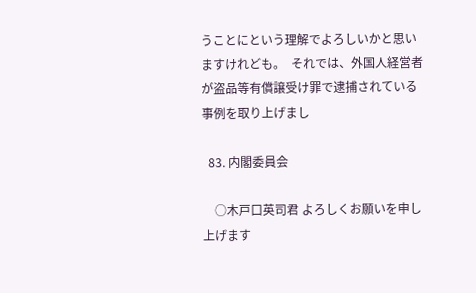うことにという理解でよろしいかと思いますけれども。  それでは、外国人経営者が盗品等有償譲受け罪で逮捕されている事例を取り上げまし

  83. 内閣委員会

    ○木戸口英司君 よろしくお願いを申し上げます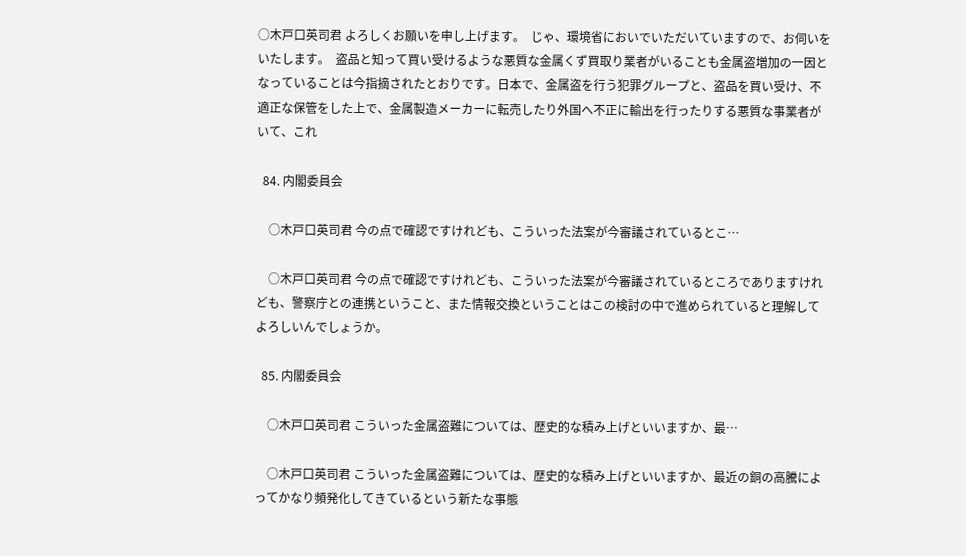○木戸口英司君 よろしくお願いを申し上げます。  じゃ、環境省においでいただいていますので、お伺いをいたします。  盗品と知って買い受けるような悪質な金属くず買取り業者がいることも金属盗増加の一因となっていることは今指摘されたとおりです。日本で、金属盗を行う犯罪グループと、盗品を買い受け、不適正な保管をした上で、金属製造メーカーに転売したり外国へ不正に輸出を行ったりする悪質な事業者がいて、これ

  84. 内閣委員会

    ○木戸口英司君 今の点で確認ですけれども、こういった法案が今審議されているとこ…

    ○木戸口英司君 今の点で確認ですけれども、こういった法案が今審議されているところでありますけれども、警察庁との連携ということ、また情報交換ということはこの検討の中で進められていると理解してよろしいんでしょうか。

  85. 内閣委員会

    ○木戸口英司君 こういった金属盗難については、歴史的な積み上げといいますか、最…

    ○木戸口英司君 こういった金属盗難については、歴史的な積み上げといいますか、最近の銅の高騰によってかなり頻発化してきているという新たな事態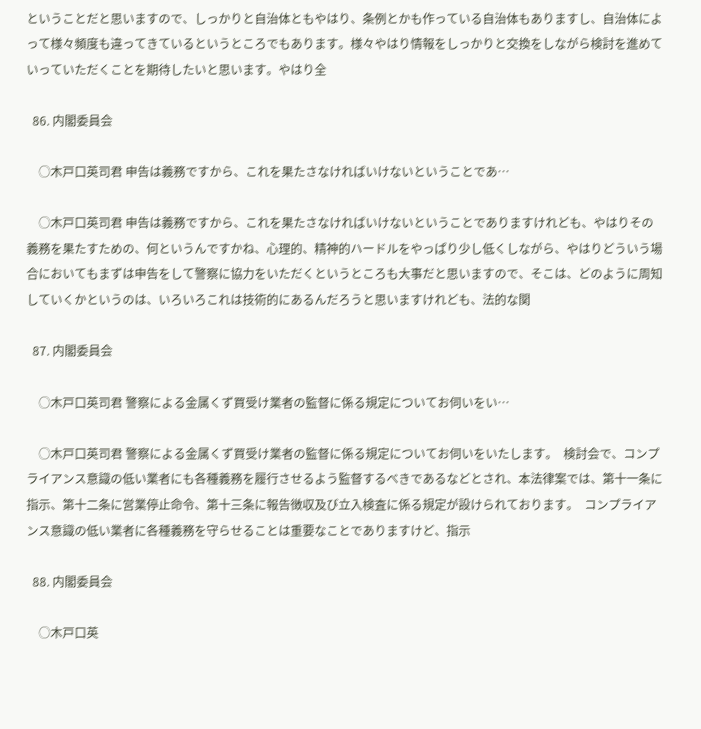ということだと思いますので、しっかりと自治体ともやはり、条例とかも作っている自治体もありますし、自治体によって様々頻度も違ってきているというところでもあります。様々やはり情報をしっかりと交換をしながら検討を進めていっていただくことを期待したいと思います。やはり全

  86. 内閣委員会

    ○木戸口英司君 申告は義務ですから、これを果たさなければいけないということであ…

    ○木戸口英司君 申告は義務ですから、これを果たさなければいけないということでありますけれども、やはりその義務を果たすための、何というんですかね、心理的、精神的ハードルをやっぱり少し低くしながら、やはりどういう場合においてもまずは申告をして警察に協力をいただくというところも大事だと思いますので、そこは、どのように周知していくかというのは、いろいろこれは技術的にあるんだろうと思いますけれども、法的な関

  87. 内閣委員会

    ○木戸口英司君 警察による金属くず買受け業者の監督に係る規定についてお伺いをい…

    ○木戸口英司君 警察による金属くず買受け業者の監督に係る規定についてお伺いをいたします。  検討会で、コンプライアンス意識の低い業者にも各種義務を履行させるよう監督するべきであるなどとされ、本法律案では、第十一条に指示、第十二条に営業停止命令、第十三条に報告徴収及び立入検査に係る規定が設けられております。  コンプライアンス意識の低い業者に各種義務を守らせることは重要なことでありますけど、指示

  88. 内閣委員会

    ○木戸口英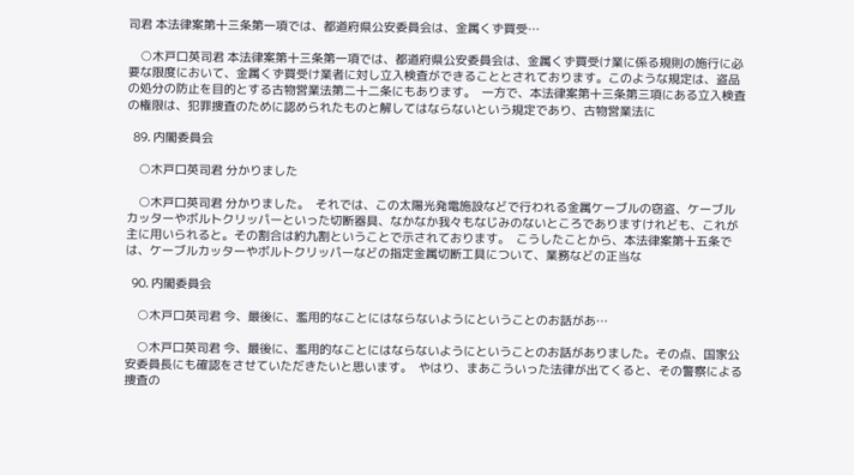司君 本法律案第十三条第一項では、都道府県公安委員会は、金属くず買受…

    ○木戸口英司君 本法律案第十三条第一項では、都道府県公安委員会は、金属くず買受け業に係る規則の施行に必要な限度において、金属くず買受け業者に対し立入検査ができることとされております。このような規定は、盗品の処分の防止を目的とする古物営業法第二十二条にもあります。  一方で、本法律案第十三条第三項にある立入検査の権限は、犯罪捜査のために認められたものと解してはならないという規定であり、古物営業法に

  89. 内閣委員会

    ○木戸口英司君 分かりました

    ○木戸口英司君 分かりました。  それでは、この太陽光発電施設などで行われる金属ケーブルの窃盗、ケーブルカッターやボルトクリッパーといった切断器具、なかなか我々もなじみのないところでありますけれども、これが主に用いられると。その割合は約九割ということで示されております。  こうしたことから、本法律案第十五条では、ケーブルカッターやボルトクリッパーなどの指定金属切断工具について、業務などの正当な

  90. 内閣委員会

    ○木戸口英司君 今、最後に、濫用的なことにはならないようにということのお話があ…

    ○木戸口英司君 今、最後に、濫用的なことにはならないようにということのお話がありました。その点、国家公安委員長にも確認をさせていただきたいと思います。  やはり、まあこういった法律が出てくると、その警察による捜査の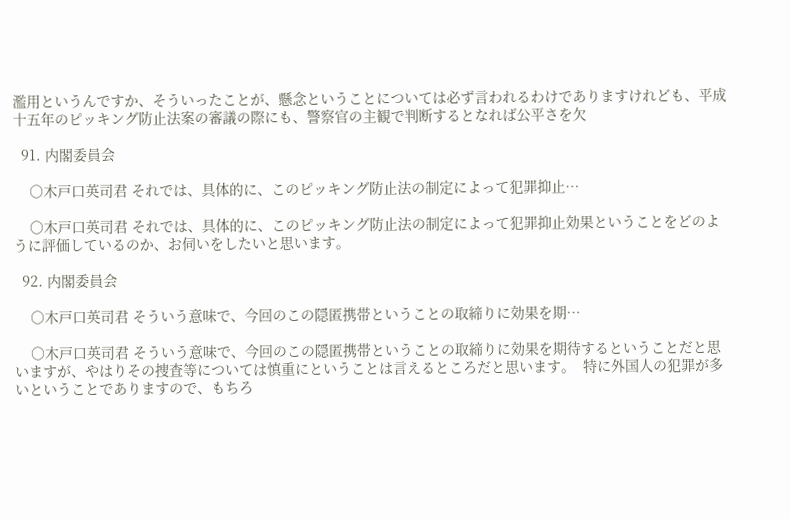濫用というんですか、そういったことが、懸念ということについては必ず言われるわけでありますけれども、平成十五年のピッキング防止法案の審議の際にも、警察官の主観で判断するとなれば公平さを欠

  91. 内閣委員会

    ○木戸口英司君 それでは、具体的に、このピッキング防止法の制定によって犯罪抑止…

    ○木戸口英司君 それでは、具体的に、このピッキング防止法の制定によって犯罪抑止効果ということをどのように評価しているのか、お伺いをしたいと思います。

  92. 内閣委員会

    ○木戸口英司君 そういう意味で、今回のこの隠匿携帯ということの取締りに効果を期…

    ○木戸口英司君 そういう意味で、今回のこの隠匿携帯ということの取締りに効果を期待するということだと思いますが、やはりその捜査等については慎重にということは言えるところだと思います。  特に外国人の犯罪が多いということでありますので、もちろ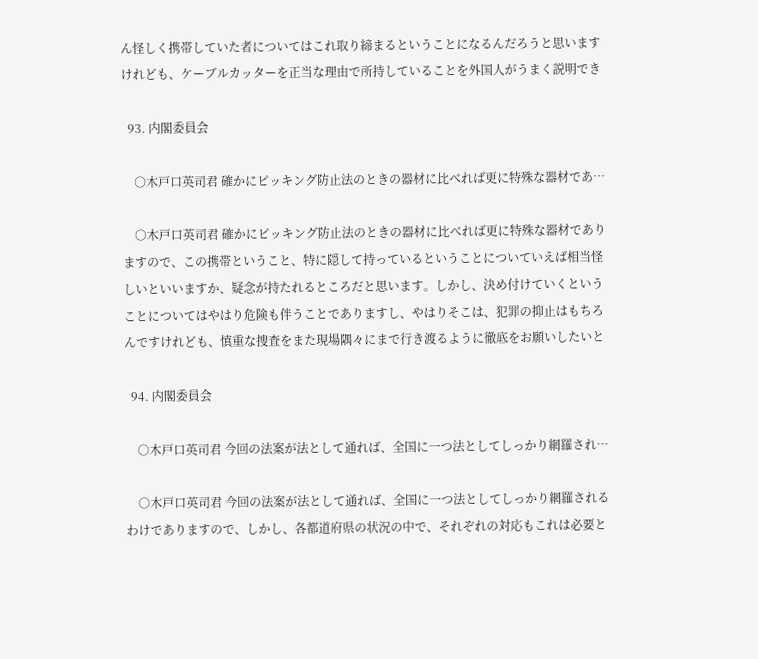ん怪しく携帯していた者についてはこれ取り締まるということになるんだろうと思いますけれども、ケーブルカッターを正当な理由で所持していることを外国人がうまく説明でき

  93. 内閣委員会

    ○木戸口英司君 確かにピッキング防止法のときの器材に比べれば更に特殊な器材であ…

    ○木戸口英司君 確かにピッキング防止法のときの器材に比べれば更に特殊な器材でありますので、この携帯ということ、特に隠して持っているということについていえば相当怪しいといいますか、疑念が持たれるところだと思います。しかし、決め付けていくということについてはやはり危険も伴うことでありますし、やはりそこは、犯罪の抑止はもちろんですけれども、慎重な捜査をまた現場隅々にまで行き渡るように徹底をお願いしたいと

  94. 内閣委員会

    ○木戸口英司君 今回の法案が法として通れば、全国に一つ法としてしっかり網羅され…

    ○木戸口英司君 今回の法案が法として通れば、全国に一つ法としてしっかり網羅されるわけでありますので、しかし、各都道府県の状況の中で、それぞれの対応もこれは必要と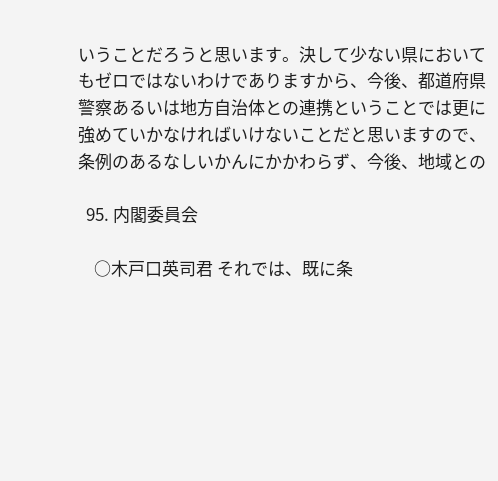いうことだろうと思います。決して少ない県においてもゼロではないわけでありますから、今後、都道府県警察あるいは地方自治体との連携ということでは更に強めていかなければいけないことだと思いますので、条例のあるなしいかんにかかわらず、今後、地域との

  95. 内閣委員会

    ○木戸口英司君 それでは、既に条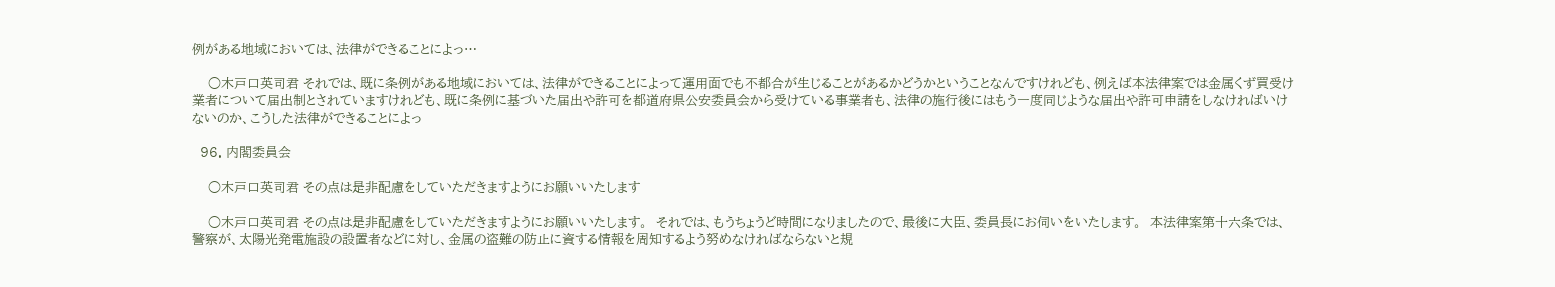例がある地域においては、法律ができることによっ…

    ○木戸口英司君 それでは、既に条例がある地域においては、法律ができることによって運用面でも不都合が生じることがあるかどうかということなんですけれども、例えば本法律案では金属くず買受け業者について届出制とされていますけれども、既に条例に基づいた届出や許可を都道府県公安委員会から受けている事業者も、法律の施行後にはもう一度同じような届出や許可申請をしなければいけないのか、こうした法律ができることによっ

  96. 内閣委員会

    ○木戸口英司君 その点は是非配慮をしていただきますようにお願いいたします

    ○木戸口英司君 その点は是非配慮をしていただきますようにお願いいたします。  それでは、もうちょうど時間になりましたので、最後に大臣、委員長にお伺いをいたします。  本法律案第十六条では、警察が、太陽光発電施設の設置者などに対し、金属の盗難の防止に資する情報を周知するよう努めなければならないと規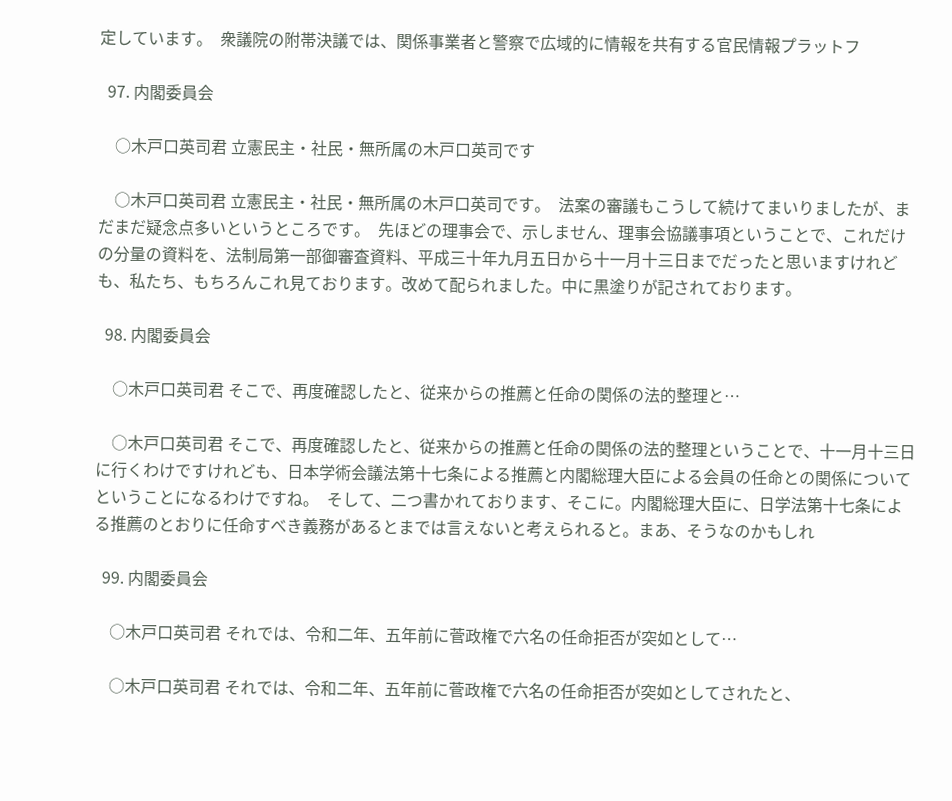定しています。  衆議院の附帯決議では、関係事業者と警察で広域的に情報を共有する官民情報プラットフ

  97. 内閣委員会

    ○木戸口英司君 立憲民主・社民・無所属の木戸口英司です

    ○木戸口英司君 立憲民主・社民・無所属の木戸口英司です。  法案の審議もこうして続けてまいりましたが、まだまだ疑念点多いというところです。  先ほどの理事会で、示しません、理事会協議事項ということで、これだけの分量の資料を、法制局第一部御審査資料、平成三十年九月五日から十一月十三日までだったと思いますけれども、私たち、もちろんこれ見ております。改めて配られました。中に黒塗りが記されております。

  98. 内閣委員会

    ○木戸口英司君 そこで、再度確認したと、従来からの推薦と任命の関係の法的整理と…

    ○木戸口英司君 そこで、再度確認したと、従来からの推薦と任命の関係の法的整理ということで、十一月十三日に行くわけですけれども、日本学術会議法第十七条による推薦と内閣総理大臣による会員の任命との関係についてということになるわけですね。  そして、二つ書かれております、そこに。内閣総理大臣に、日学法第十七条による推薦のとおりに任命すべき義務があるとまでは言えないと考えられると。まあ、そうなのかもしれ

  99. 内閣委員会

    ○木戸口英司君 それでは、令和二年、五年前に菅政権で六名の任命拒否が突如として…

    ○木戸口英司君 それでは、令和二年、五年前に菅政権で六名の任命拒否が突如としてされたと、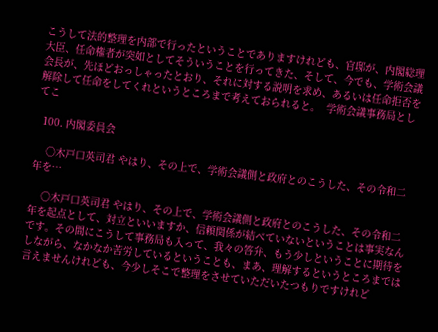こうして法的整理を内部で行ったということでありますけれども、官邸が、内閣総理大臣、任命権者が突如としてそういうことを行ってきた、そして、今でも、学術会議会長が、先ほどおっしゃったとおり、それに対する説明を求め、あるいは任命拒否を解除して任命をしてくれというところまで考えておられると。  学術会議事務局としてこ

  100. 内閣委員会

    ○木戸口英司君 やはり、その上で、学術会議側と政府とのこうした、その令和二年を…

    ○木戸口英司君 やはり、その上で、学術会議側と政府とのこうした、その令和二年を起点として、対立といいますか、信頼関係が結べていないということは事実なんです。その間にこうして事務局も入って、我々の答弁、もう少しということに期待をしながら、なかなか苦労しているということも、まあ、理解するというところまでは言えませんけれども、今少しそこで整理をさせていただいたつもりですけれど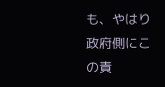も、やはり政府側にこの責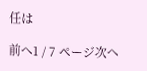任は

前へ1 / 7 ページ次へ